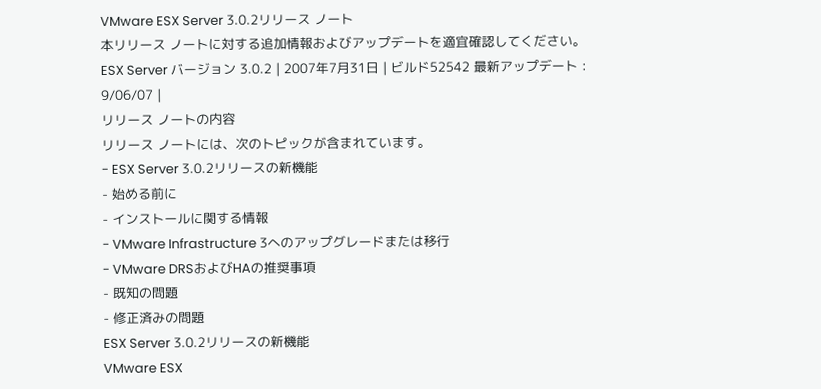VMware ESX Server 3.0.2リリース ノート
本リリース ノートに対する追加情報およびアップデートを適宜確認してください。 ESX Server バージョン 3.0.2 | 2007年7月31日 | ビルド52542 最新アップデート : 9/06/07 |
リリース ノートの内容
リリース ノートには、次のトピックが含まれています。
- ESX Server 3.0.2リリースの新機能
- 始める前に
- インストールに関する情報
- VMware Infrastructure 3へのアップグレードまたは移行
- VMware DRSおよびHAの推奨事項
- 既知の問題
- 修正済みの問題
ESX Server 3.0.2リリースの新機能
VMware ESX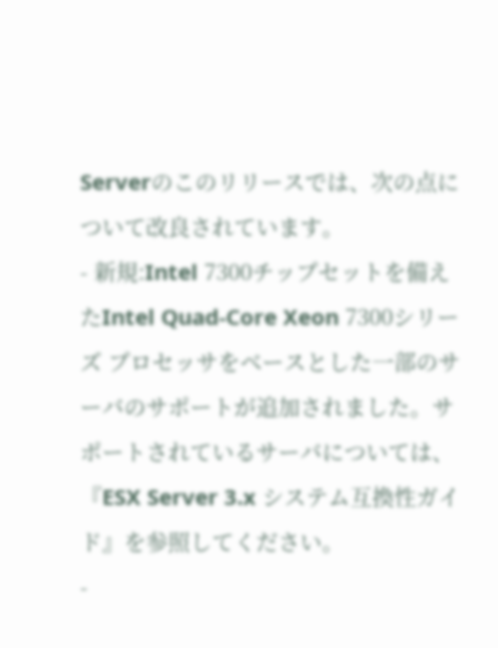Serverのこのリリースでは、次の点について改良されています。
- 新規:Intel 7300チップセットを備えたIntel Quad-Core Xeon 7300シリーズ プロセッサをベースとした一部のサーバのサポートが追加されました。サポートされているサーバについては、『ESX Server 3.x システム互換性ガイド』を参照してください。
-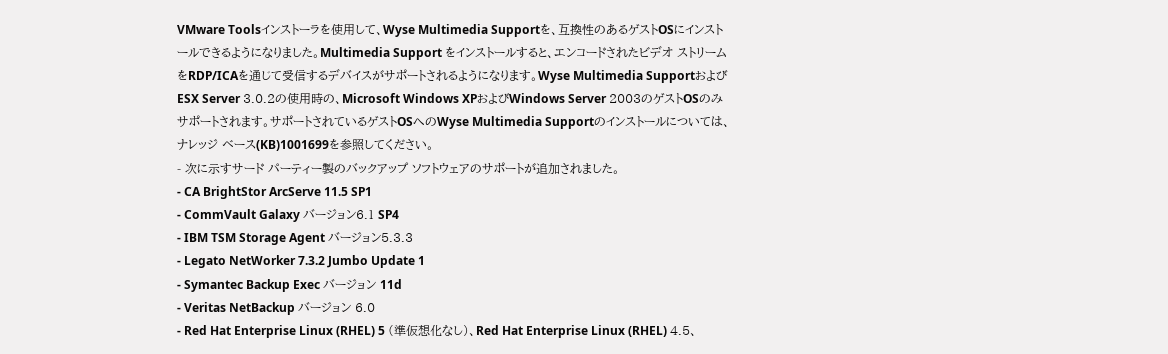VMware Toolsインストーラを使用して、Wyse Multimedia Supportを、互換性のあるゲストOSにインストールできるようになりました。Multimedia Support をインストールすると、エンコードされたビデオ ストリームをRDP/ICAを通じて受信するデバイスがサポートされるようになります。Wyse Multimedia SupportおよびESX Server 3.0.2の使用時の、Microsoft Windows XPおよびWindows Server 2003のゲストOSのみサポートされます。サポートされているゲストOSへのWyse Multimedia Supportのインストールについては、ナレッジ ベース(KB)1001699を参照してください。
- 次に示すサード パーティー製のバックアップ ソフトウェアのサポートが追加されました。
- CA BrightStor ArcServe 11.5 SP1
- CommVault Galaxy バージョン6.1 SP4
- IBM TSM Storage Agent バージョン5.3.3
- Legato NetWorker 7.3.2 Jumbo Update 1
- Symantec Backup Exec バージョン 11d
- Veritas NetBackup バージョン 6.0
- Red Hat Enterprise Linux (RHEL) 5 (準仮想化なし)、Red Hat Enterprise Linux (RHEL) 4.5、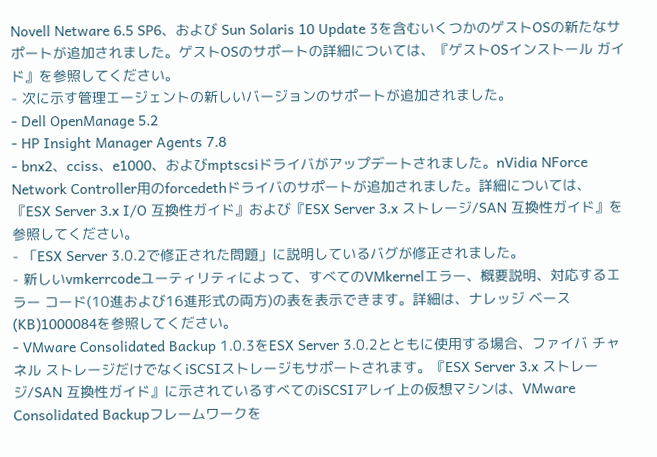Novell Netware 6.5 SP6、および Sun Solaris 10 Update 3を含むいくつかのゲストOSの新たなサポートが追加されました。ゲストOSのサポートの詳細については、『ゲストOSインストール ガイド』を参照してください。
- 次に示す管理エージェントの新しいバージョンのサポートが追加されました。
- Dell OpenManage 5.2
- HP Insight Manager Agents 7.8
- bnx2、cciss、e1000、およびmptscsiドライバがアップデートされました。nVidia NForce Network Controller用のforcedethドライバのサポートが追加されました。詳細については、『ESX Server 3.x I/O 互換性ガイド』および『ESX Server 3.x ストレージ/SAN 互換性ガイド』を参照してください。
- 「ESX Server 3.0.2で修正された問題」に説明しているバグが修正されました。
- 新しいvmkerrcodeユーティリティによって、すべてのVMkernelエラー、概要説明、対応するエラー コード(10進および16進形式の両方)の表を表示できます。詳細は、ナレッジ ベース(KB)1000084を参照してください。
- VMware Consolidated Backup 1.0.3をESX Server 3.0.2とともに使用する場合、ファイバ チャネル ストレージだけでなくiSCSIストレージもサポートされます。『ESX Server 3.x ストレージ/SAN 互換性ガイド』に示されているすべてのiSCSIアレイ上の仮想マシンは、VMware Consolidated Backupフレームワークを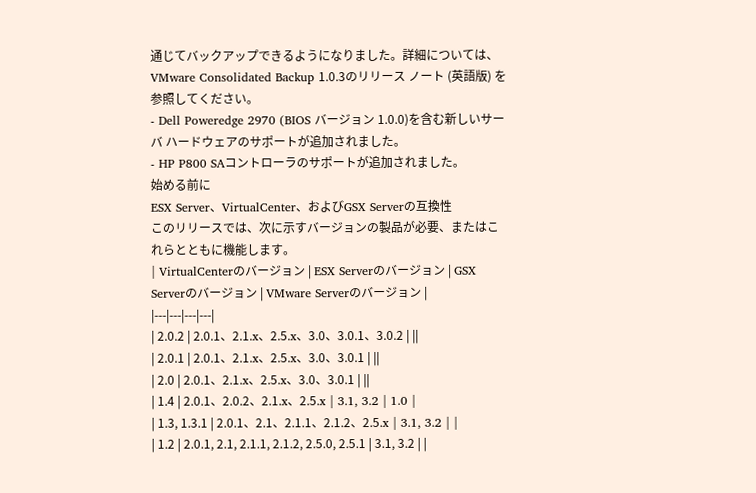通じてバックアップできるようになりました。詳細については、VMware Consolidated Backup 1.0.3のリリース ノート (英語版) を参照してください。
- Dell Poweredge 2970 (BIOS バージョン 1.0.0)を含む新しいサーバ ハードウェアのサポートが追加されました。
- HP P800 SAコントローラのサポートが追加されました。
始める前に
ESX Server、VirtualCenter、およびGSX Serverの互換性
このリリースでは、次に示すバージョンの製品が必要、またはこれらとともに機能します。
| VirtualCenterのバージョン | ESX Serverのバージョン | GSX Serverのバージョン | VMware Serverのバージョン |
|---|---|---|---|
| 2.0.2 | 2.0.1、2.1.x、2.5.x、3.0、3.0.1、3.0.2 | ||
| 2.0.1 | 2.0.1、2.1.x、2.5.x、3.0、3.0.1 | ||
| 2.0 | 2.0.1、2.1.x、2.5.x、3.0、3.0.1 | ||
| 1.4 | 2.0.1、2.0.2、2.1.x、2.5.x | 3.1, 3.2 | 1.0 |
| 1.3, 1.3.1 | 2.0.1、2.1、2.1.1、2.1.2、2.5.x | 3.1, 3.2 | |
| 1.2 | 2.0.1, 2.1, 2.1.1, 2.1.2, 2.5.0, 2.5.1 | 3.1, 3.2 | |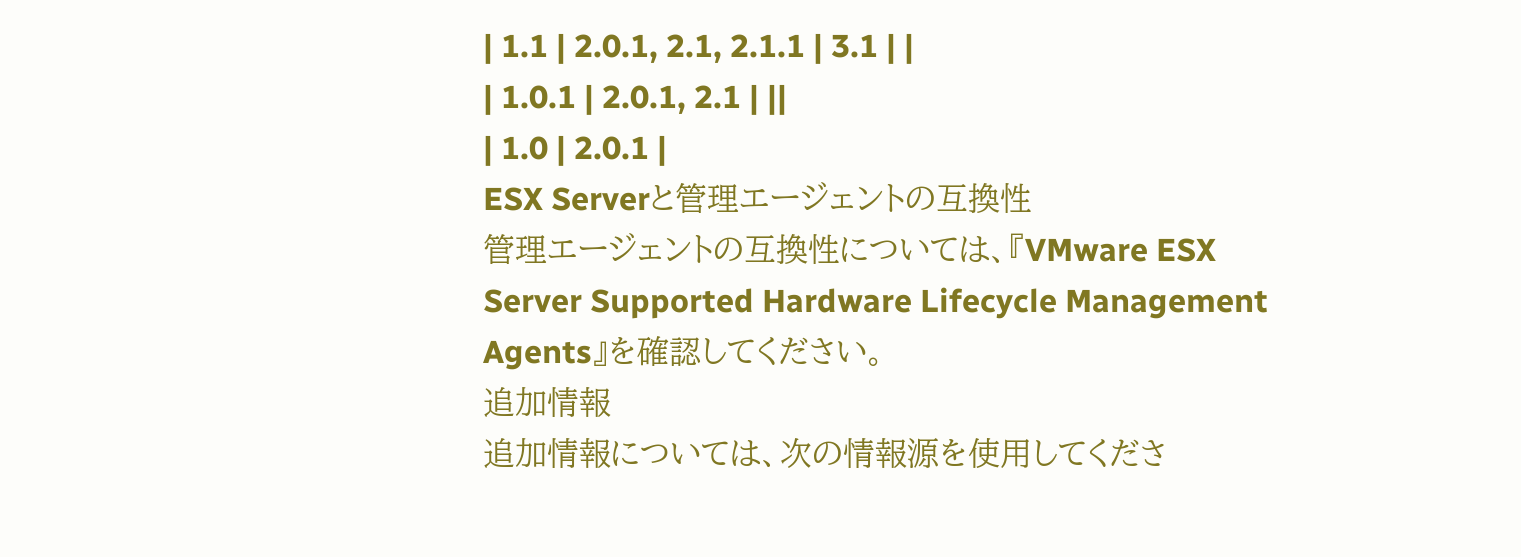| 1.1 | 2.0.1, 2.1, 2.1.1 | 3.1 | |
| 1.0.1 | 2.0.1, 2.1 | ||
| 1.0 | 2.0.1 |
ESX Serverと管理エージェントの互換性
管理エージェントの互換性については、『VMware ESX Server Supported Hardware Lifecycle Management Agents』を確認してください。
追加情報
追加情報については、次の情報源を使用してくださ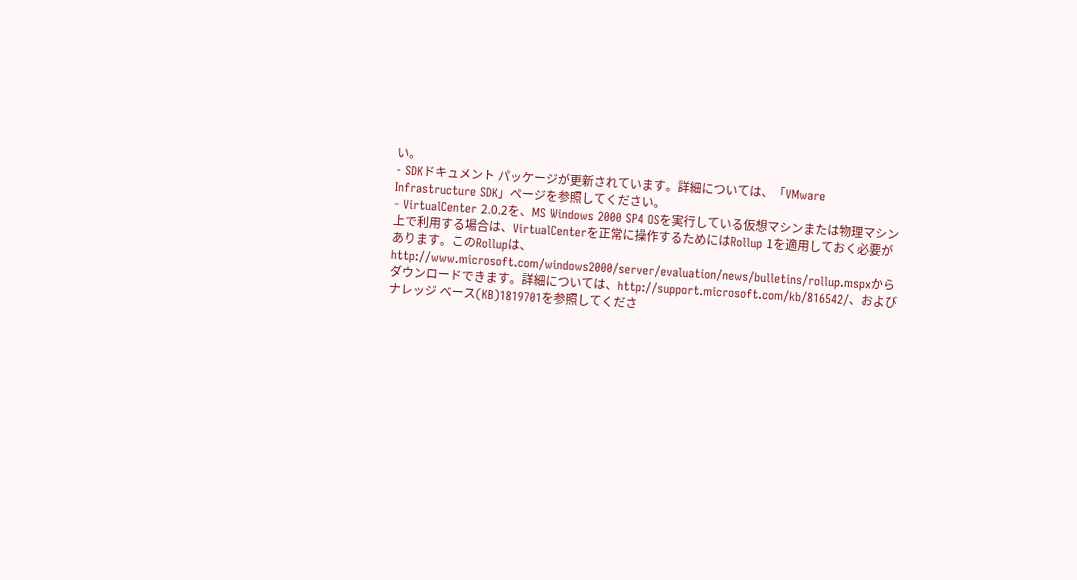い。
- SDKドキュメント パッケージが更新されています。詳細については、「VMware Infrastructure SDK」ページを参照してください。
- VirtualCenter 2.0.2を、MS Windows 2000 SP4 OSを実行している仮想マシンまたは物理マシン上で利用する場合は、VirtualCenterを正常に操作するためにはRollup 1を適用しておく必要があります。このRollupは、http://www.microsoft.com/windows2000/server/evaluation/news/bulletins/rollup.mspxからダウンロードできます。詳細については、http://support.microsoft.com/kb/816542/、およびナレッジ ベース(KB)1819701を参照してくださ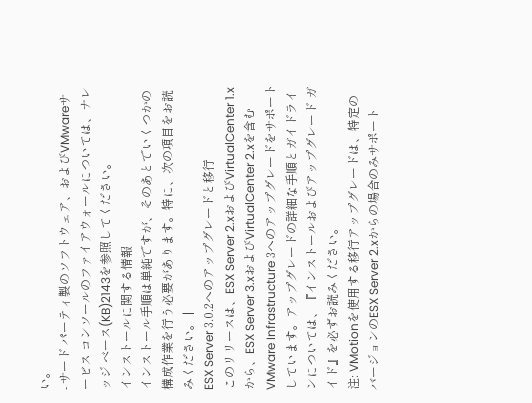い。
- サード パーティ製のソフトウェア、およびVMwareサービス コンソールのファイアウォールについては、ナレッジ ベース(KB)2143を参照してください。
インストールに関する情報
インストール手順は単純ですが、そのあとでいくつかの構成作業を行う必要があります。特に、次の項目をお読みください。 |
ESX Server 3.0.2へのアップグレードと移行
このリリースは、ESX Server 2.xおよびVirtualCenter 1.xから、ESX Server 3.xおよびVirtualCenter 2.xを含むVMware Infrastructure 3へのアップグレードをサポートしています。アップグレードの詳細な手順とガイドラインについては、『インストールおよびアップグレード ガイド』を必ずお読みください。
注: VMotionを使用する移行アップグレードは、特定のバージョンのESX Server 2.xからの場合のみサポート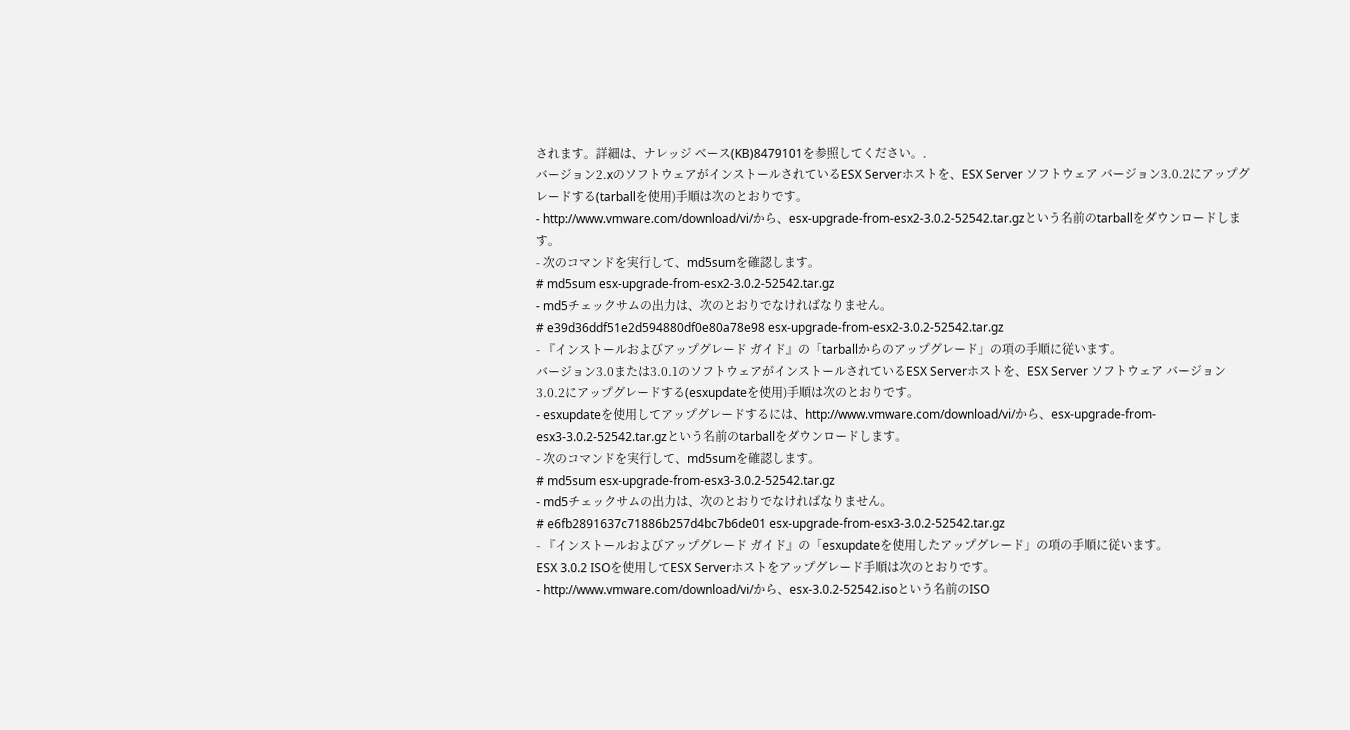されます。詳細は、ナレッジ ベース(KB)8479101を参照してください。.
バージョン2.xのソフトウェアがインストールされているESX Serverホストを、ESX Server ソフトウェア バージョン3.0.2にアップグレードする(tarballを使用)手順は次のとおりです。
- http://www.vmware.com/download/vi/から、esx-upgrade-from-esx2-3.0.2-52542.tar.gzという名前のtarballをダウンロードします。
- 次のコマンドを実行して、md5sumを確認します。
# md5sum esx-upgrade-from-esx2-3.0.2-52542.tar.gz
- md5チェックサムの出力は、次のとおりでなければなりません。
# e39d36ddf51e2d594880df0e80a78e98 esx-upgrade-from-esx2-3.0.2-52542.tar.gz
- 『インストールおよびアップグレード ガイド』の「tarballからのアップグレード」の項の手順に従います。
バージョン3.0または3.0.1のソフトウェアがインストールされているESX Serverホストを、ESX Server ソフトウェア バージョン3.0.2にアップグレードする(esxupdateを使用)手順は次のとおりです。
- esxupdateを使用してアップグレードするには、http://www.vmware.com/download/vi/から、esx-upgrade-from-esx3-3.0.2-52542.tar.gzという名前のtarballをダウンロードします。
- 次のコマンドを実行して、md5sumを確認します。
# md5sum esx-upgrade-from-esx3-3.0.2-52542.tar.gz
- md5チェックサムの出力は、次のとおりでなければなりません。
# e6fb2891637c71886b257d4bc7b6de01 esx-upgrade-from-esx3-3.0.2-52542.tar.gz
- 『インストールおよびアップグレード ガイド』の「esxupdateを使用したアップグレード」の項の手順に従います。
ESX 3.0.2 ISOを使用してESX Serverホストをアップグレード手順は次のとおりです。
- http://www.vmware.com/download/vi/から、esx-3.0.2-52542.isoという名前のISO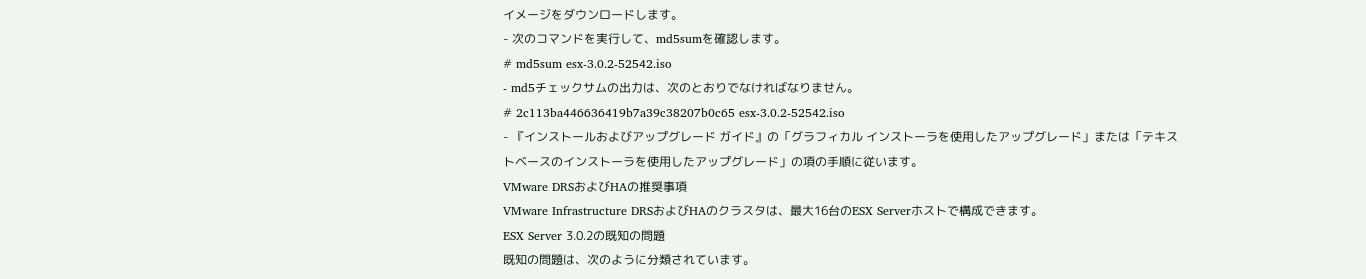イメージをダウンロードします。
- 次のコマンドを実行して、md5sumを確認します。
# md5sum esx-3.0.2-52542.iso
- md5チェックサムの出力は、次のとおりでなければなりません。
# 2c113ba446636419b7a39c38207b0c65 esx-3.0.2-52542.iso
- 『インストールおよびアップグレード ガイド』の「グラフィカル インストーラを使用したアップグレード」または「テキストベースのインストーラを使用したアップグレード」の項の手順に従います。
VMware DRSおよびHAの推奨事項
VMware Infrastructure DRSおよびHAのクラスタは、最大16台のESX Serverホストで構成できます。
ESX Server 3.0.2の既知の問題
既知の問題は、次のように分類されています。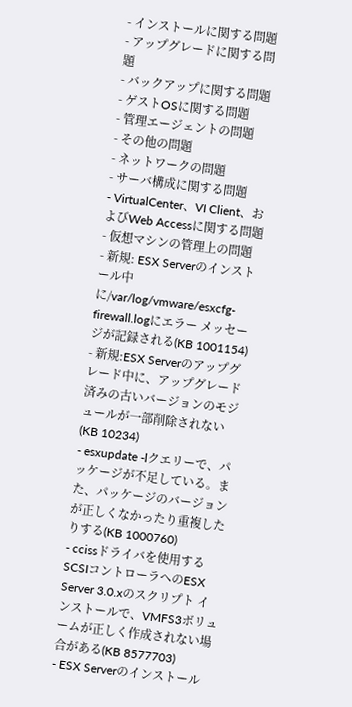- インストールに関する問題
- アップグレードに関する問題
- バックアップに関する問題
- ゲストOSに関する問題
- 管理エージェントの問題
- その他の問題
- ネットワークの問題
- サーバ構成に関する問題
- VirtualCenter、VI Client、およびWeb Accessに関する問題
- 仮想マシンの管理上の問題
- 新規: ESX Serverのインストール中に/var/log/vmware/esxcfg-firewall.logにエラー メッセージが記録される(KB 1001154)
- 新規:ESX Serverのアップグレード中に、アップグレード済みの古いバージョンのモジュールが一部削除されない(KB 10234)
- esxupdate -lクエリーで、パッケージが不足している。また、パッケージのバージョンが正しくなかったり重複したりする(KB 1000760)
- ccissドライバを使用するSCSIコントローラへのESX Server 3.0.xのスクリプト インストールで、VMFS3ボリュームが正しく作成されない場合がある(KB 8577703)
- ESX Serverのインストール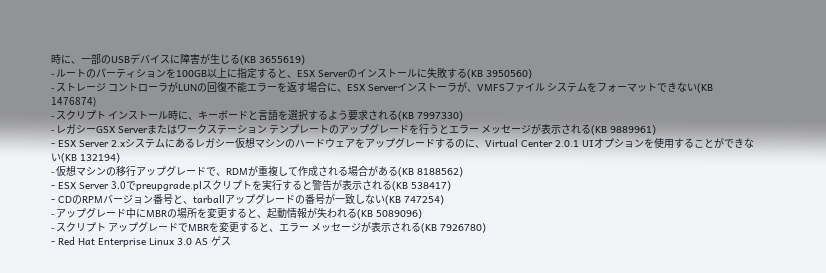時に、一部のUSBデバイスに障害が生じる(KB 3655619)
- ルートのパーティションを100GB以上に指定すると、ESX Serverのインストールに失敗する(KB 3950560)
- ストレージ コントローラがLUNの回復不能エラーを返す場合に、ESX Serverインストーラが、VMFSファイル システムをフォーマットできない(KB 1476874)
- スクリプト インストール時に、キーボードと言語を選択するよう要求される(KB 7997330)
- レガシーGSX Serverまたはワークステーション テンプレートのアップグレードを行うとエラー メッセージが表示される(KB 9889961)
- ESX Server 2.xシステムにあるレガシー仮想マシンのハードウェアをアップグレードするのに、Virtual Center 2.0.1 UIオプションを使用することができない(KB 132194)
- 仮想マシンの移行アップグレードで、RDMが重複して作成される場合がある(KB 8188562)
- ESX Server 3.0でpreupgrade.plスクリプトを実行すると警告が表示される(KB 538417)
- CDのRPMバージョン番号と、tarballアップグレードの番号が一致しない(KB 747254)
- アップグレード中にMBRの場所を変更すると、起動情報が失われる(KB 5089096)
- スクリプト アップグレードでMBRを変更すると、エラー メッセージが表示される(KB 7926780)
- Red Hat Enterprise Linux 3.0 AS ゲス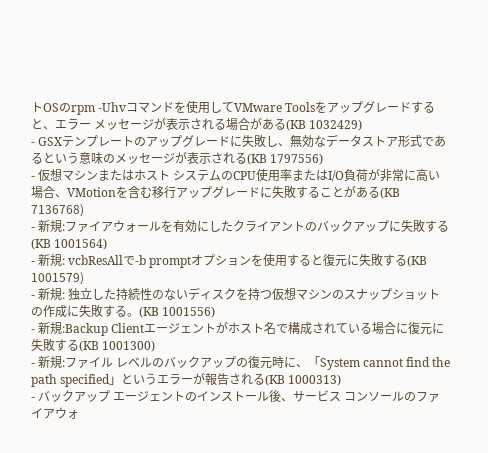トOSのrpm -Uhvコマンドを使用してVMware Toolsをアップグレードすると、エラー メッセージが表示される場合がある(KB 1032429)
- GSXテンプレートのアップグレードに失敗し、無効なデータストア形式であるという意味のメッセージが表示される(KB 1797556)
- 仮想マシンまたはホスト システムのCPU使用率またはI/O負荷が非常に高い場合、VMotionを含む移行アップグレードに失敗することがある(KB 7136768)
- 新規:ファイアウォールを有効にしたクライアントのバックアップに失敗する(KB 1001564)
- 新規: vcbResAllで-b promptオプションを使用すると復元に失敗する(KB 1001579)
- 新規: 独立した持続性のないディスクを持つ仮想マシンのスナップショットの作成に失敗する。(KB 1001556)
- 新規:Backup Clientエージェントがホスト名で構成されている場合に復元に失敗する(KB 1001300)
- 新規:ファイル レベルのバックアップの復元時に、「System cannot find the path specified」というエラーが報告される(KB 1000313)
- バックアップ エージェントのインストール後、サービス コンソールのファイアウォ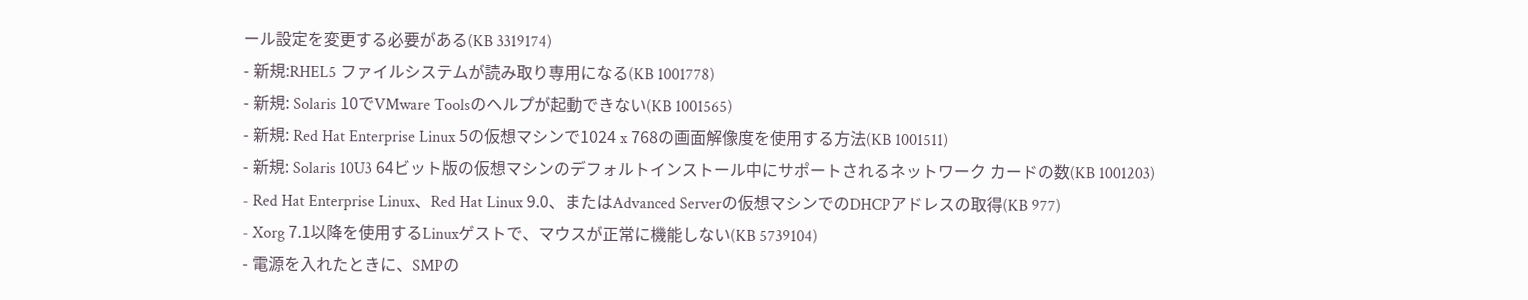ール設定を変更する必要がある(KB 3319174)
- 新規:RHEL5 ファイルシステムが読み取り専用になる(KB 1001778)
- 新規: Solaris 10でVMware Toolsのヘルプが起動できない(KB 1001565)
- 新規: Red Hat Enterprise Linux 5の仮想マシンで1024 x 768の画面解像度を使用する方法(KB 1001511)
- 新規: Solaris 10U3 64ビット版の仮想マシンのデフォルトインストール中にサポートされるネットワーク カードの数(KB 1001203)
- Red Hat Enterprise Linux、Red Hat Linux 9.0、またはAdvanced Serverの仮想マシンでのDHCPアドレスの取得(KB 977)
- Xorg 7.1以降を使用するLinuxゲストで、マウスが正常に機能しない(KB 5739104)
- 電源を入れたときに、SMPの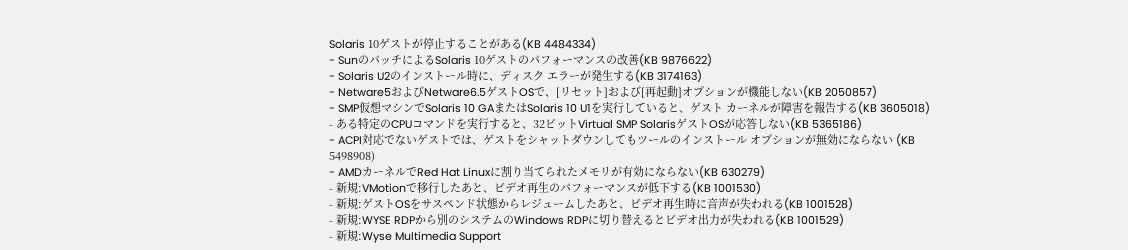Solaris 10ゲストが停止することがある(KB 4484334)
- SunのパッチによるSolaris 10ゲストのパフォーマンスの改善(KB 9876622)
- Solaris U2のインストール時に、ディスク エラーが発生する(KB 3174163)
- Netware5およびNetware6.5ゲストOSで、[リセット]および[再起動]オプションが機能しない(KB 2050857)
- SMP仮想マシンでSolaris 10 GAまたはSolaris 10 U1を実行していると、ゲスト カーネルが障害を報告する(KB 3605018)
- ある特定のCPUコマンドを実行すると、32ビットVirtual SMP SolarisゲストOSが応答しない(KB 5365186)
- ACPI対応でないゲストでは、ゲストをシャットダウンしてもツールのインストール オプションが無効にならない (KB 5498908)
- AMDカーネルでRed Hat Linuxに割り当てられたメモリが有効にならない(KB 630279)
- 新規:VMotionで移行したあと、ビデオ再生のパフォーマンスが低下する(KB 1001530)
- 新規:ゲストOSをサスペンド状態からレジュームしたあと、ビデオ再生時に音声が失われる(KB 1001528)
- 新規:WYSE RDPから別のシステムのWindows RDPに切り替えるとビデオ出力が失われる(KB 1001529)
- 新規:Wyse Multimedia Support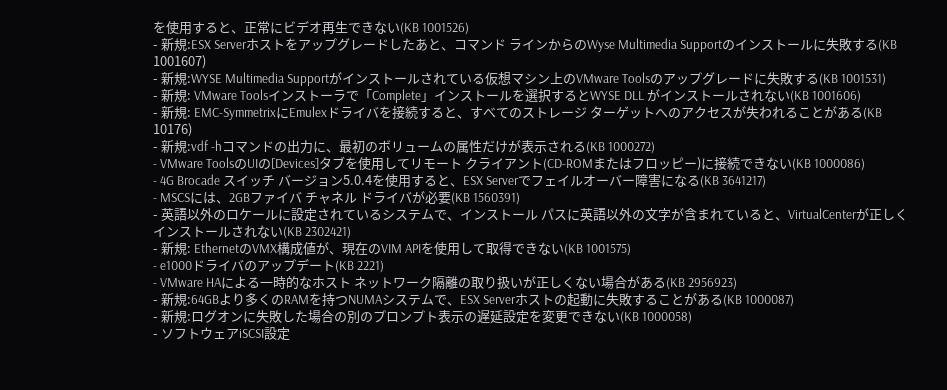を使用すると、正常にビデオ再生できない(KB 1001526)
- 新規:ESX Serverホストをアップグレードしたあと、コマンド ラインからのWyse Multimedia Supportのインストールに失敗する(KB 1001607)
- 新規:WYSE Multimedia Supportがインストールされている仮想マシン上のVMware Toolsのアップグレードに失敗する(KB 1001531)
- 新規: VMware Toolsインストーラで「Complete」インストールを選択するとWYSE DLL がインストールされない(KB 1001606)
- 新規: EMC-SymmetrixにEmulexドライバを接続すると、すべてのストレージ ターゲットへのアクセスが失われることがある(KB 10176)
- 新規:vdf -hコマンドの出力に、最初のボリュームの属性だけが表示される(KB 1000272)
- VMware ToolsのUIの[Devices]タブを使用してリモート クライアント(CD-ROMまたはフロッピー)に接続できない(KB 1000086)
- 4G Brocade スイッチ バージョン5.0.4を使用すると、ESX Serverでフェイルオーバー障害になる(KB 3641217)
- MSCSには、2GBファイバ チャネル ドライバが必要(KB 1560391)
- 英語以外のロケールに設定されているシステムで、インストール パスに英語以外の文字が含まれていると、VirtualCenterが正しくインストールされない(KB 2302421)
- 新規: EthernetのVMX構成値が、現在のVIM APIを使用して取得できない(KB 1001575)
- e1000ドライバのアップデート(KB 2221)
- VMware HAによる一時的なホスト ネットワーク隔離の取り扱いが正しくない場合がある(KB 2956923)
- 新規:64GBより多くのRAMを持つNUMAシステムで、ESX Serverホストの起動に失敗することがある(KB 1000087)
- 新規:ログオンに失敗した場合の別のプロンプト表示の遅延設定を変更できない(KB 1000058)
- ソフトウェアiSCSI設定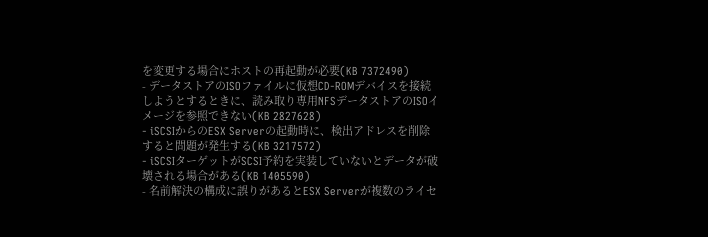を変更する場合にホストの再起動が必要(KB 7372490)
- データストアのISOファイルに仮想CD-ROMデバイスを接続しようとするときに、読み取り専用NFSデータストアのISOイメージを参照できない(KB 2827628)
- iSCSIからのESX Serverの起動時に、検出アドレスを削除すると問題が発生する(KB 3217572)
- iSCSIターゲットがSCSI予約を実装していないとデータが破壊される場合がある(KB 1405590)
- 名前解決の構成に誤りがあるとESX Serverが複数のライセ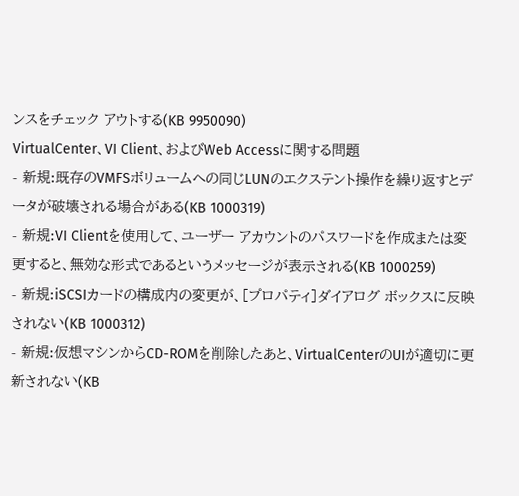ンスをチェック アウトする(KB 9950090)
VirtualCenter、VI Client、およびWeb Accessに関する問題
- 新規:既存のVMFSボリュームへの同じLUNのエクステント操作を繰り返すとデータが破壊される場合がある(KB 1000319)
- 新規:VI Clientを使用して、ユーザー アカウントのパスワードを作成または変更すると、無効な形式であるというメッセージが表示される(KB 1000259)
- 新規:iSCSIカードの構成内の変更が、[プロパティ]ダイアログ ボックスに反映されない(KB 1000312)
- 新規:仮想マシンからCD-ROMを削除したあと、VirtualCenterのUIが適切に更新されない(KB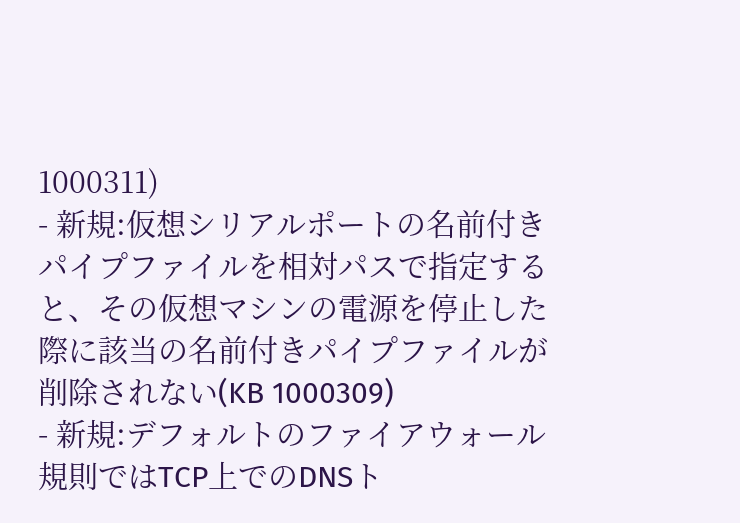1000311)
- 新規:仮想シリアルポートの名前付きパイプファイルを相対パスで指定すると、その仮想マシンの電源を停止した際に該当の名前付きパイプファイルが削除されない(KB 1000309)
- 新規:デフォルトのファイアウォール規則ではTCP上でのDNSト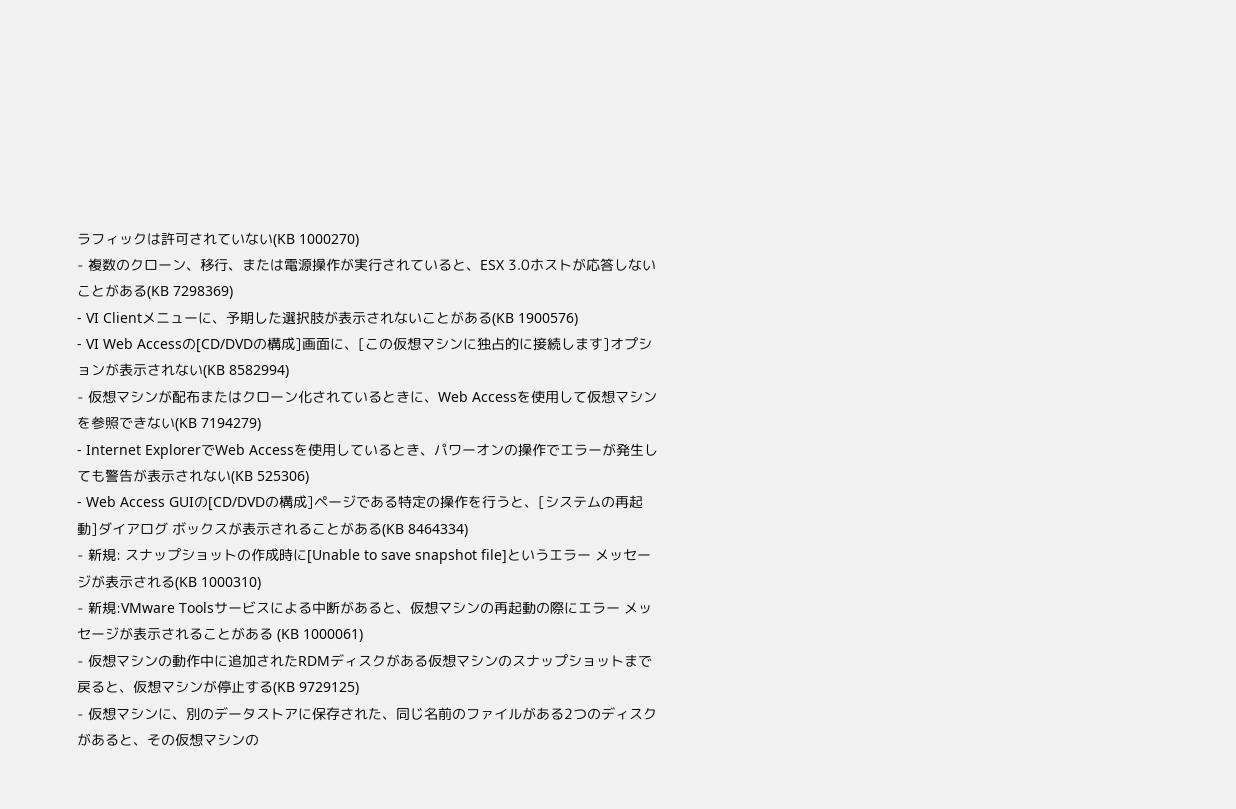ラフィックは許可されていない(KB 1000270)
- 複数のクローン、移行、または電源操作が実行されていると、ESX 3.0ホストが応答しないことがある(KB 7298369)
- VI Clientメニューに、予期した選択肢が表示されないことがある(KB 1900576)
- VI Web Accessの[CD/DVDの構成]画面に、[この仮想マシンに独占的に接続します]オプションが表示されない(KB 8582994)
- 仮想マシンが配布またはクローン化されているときに、Web Accessを使用して仮想マシンを参照できない(KB 7194279)
- Internet ExplorerでWeb Accessを使用しているとき、パワーオンの操作でエラーが発生しても警告が表示されない(KB 525306)
- Web Access GUIの[CD/DVDの構成]ページである特定の操作を行うと、[システムの再起動]ダイアログ ボックスが表示されることがある(KB 8464334)
- 新規: スナップショットの作成時に[Unable to save snapshot file]というエラー メッセージが表示される(KB 1000310)
- 新規:VMware Toolsサービスによる中断があると、仮想マシンの再起動の際にエラー メッセージが表示されることがある (KB 1000061)
- 仮想マシンの動作中に追加されたRDMディスクがある仮想マシンのスナップショットまで戻ると、仮想マシンが停止する(KB 9729125)
- 仮想マシンに、別のデータストアに保存された、同じ名前のファイルがある2つのディスクがあると、その仮想マシンの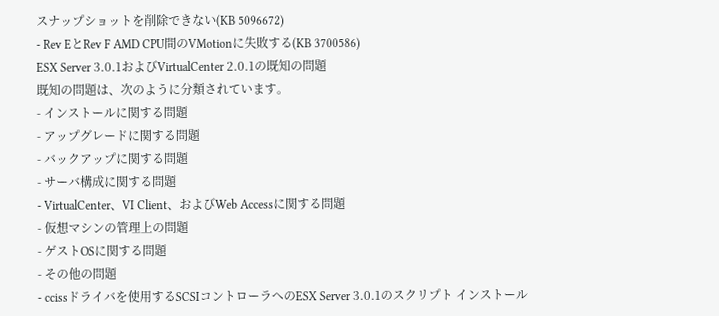スナップショットを削除できない(KB 5096672)
- Rev EとRev F AMD CPU間のVMotionに失敗する(KB 3700586)
ESX Server 3.0.1およびVirtualCenter 2.0.1の既知の問題
既知の問題は、次のように分類されています。
- インストールに関する問題
- アップグレードに関する問題
- バックアップに関する問題
- サーバ構成に関する問題
- VirtualCenter、VI Client、およびWeb Accessに関する問題
- 仮想マシンの管理上の問題
- ゲストOSに関する問題
- その他の問題
- ccissドライバを使用するSCSIコントローラへのESX Server 3.0.1のスクリプト インストール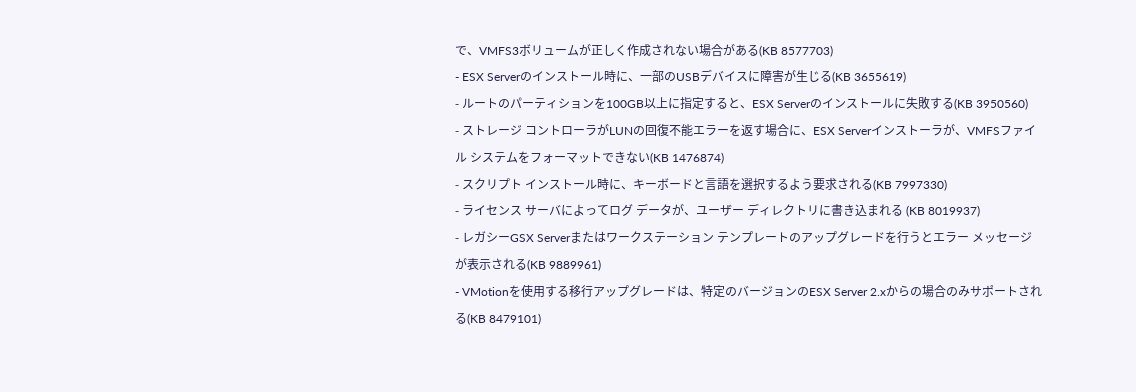で、VMFS3ボリュームが正しく作成されない場合がある(KB 8577703)
- ESX Serverのインストール時に、一部のUSBデバイスに障害が生じる(KB 3655619)
- ルートのパーティションを100GB以上に指定すると、ESX Serverのインストールに失敗する(KB 3950560)
- ストレージ コントローラがLUNの回復不能エラーを返す場合に、ESX Serverインストーラが、VMFSファイル システムをフォーマットできない(KB 1476874)
- スクリプト インストール時に、キーボードと言語を選択するよう要求される(KB 7997330)
- ライセンス サーバによってログ データが、ユーザー ディレクトリに書き込まれる (KB 8019937)
- レガシーGSX Serverまたはワークステーション テンプレートのアップグレードを行うとエラー メッセージが表示される(KB 9889961)
- VMotionを使用する移行アップグレードは、特定のバージョンのESX Server 2.xからの場合のみサポートされる(KB 8479101)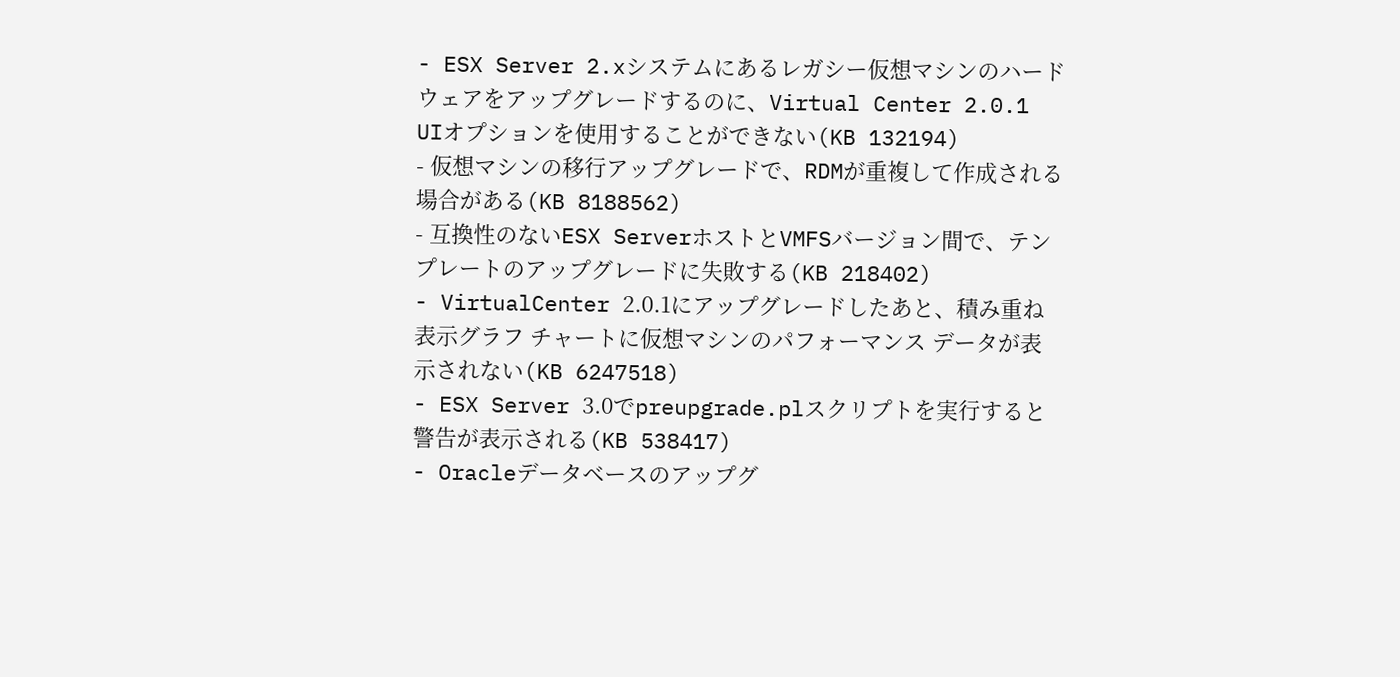- ESX Server 2.xシステムにあるレガシー仮想マシンのハードウェアをアップグレードするのに、Virtual Center 2.0.1 UIオプションを使用することができない(KB 132194)
- 仮想マシンの移行アップグレードで、RDMが重複して作成される場合がある(KB 8188562)
- 互換性のないESX ServerホストとVMFSバージョン間で、テンプレートのアップグレードに失敗する(KB 218402)
- VirtualCenter 2.0.1にアップグレードしたあと、積み重ね表示グラフ チャートに仮想マシンのパフォーマンス データが表示されない(KB 6247518)
- ESX Server 3.0でpreupgrade.plスクリプトを実行すると警告が表示される(KB 538417)
- Oracleデータベースのアップグ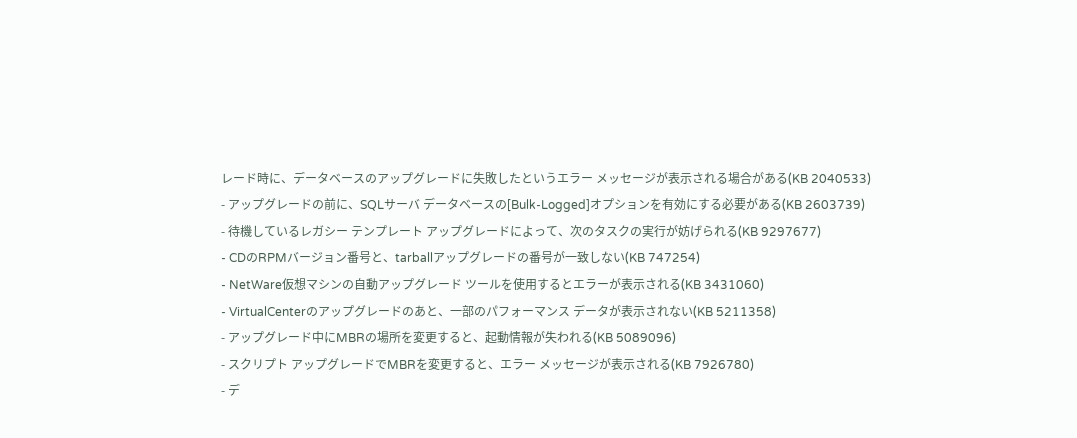レード時に、データベースのアップグレードに失敗したというエラー メッセージが表示される場合がある(KB 2040533)
- アップグレードの前に、SQLサーバ データベースの[Bulk-Logged]オプションを有効にする必要がある(KB 2603739)
- 待機しているレガシー テンプレート アップグレードによって、次のタスクの実行が妨げられる(KB 9297677)
- CDのRPMバージョン番号と、tarballアップグレードの番号が一致しない(KB 747254)
- NetWare仮想マシンの自動アップグレード ツールを使用するとエラーが表示される(KB 3431060)
- VirtualCenterのアップグレードのあと、一部のパフォーマンス データが表示されない(KB 5211358)
- アップグレード中にMBRの場所を変更すると、起動情報が失われる(KB 5089096)
- スクリプト アップグレードでMBRを変更すると、エラー メッセージが表示される(KB 7926780)
- デ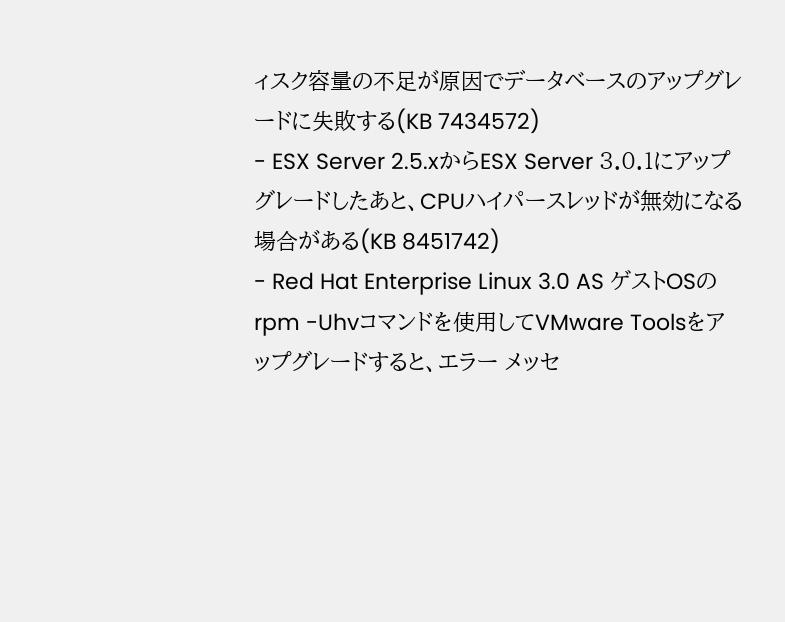ィスク容量の不足が原因でデータベースのアップグレードに失敗する(KB 7434572)
- ESX Server 2.5.xからESX Server 3.0.1にアップグレードしたあと、CPUハイパースレッドが無効になる場合がある(KB 8451742)
- Red Hat Enterprise Linux 3.0 AS ゲストOSのrpm -Uhvコマンドを使用してVMware Toolsをアップグレードすると、エラー メッセ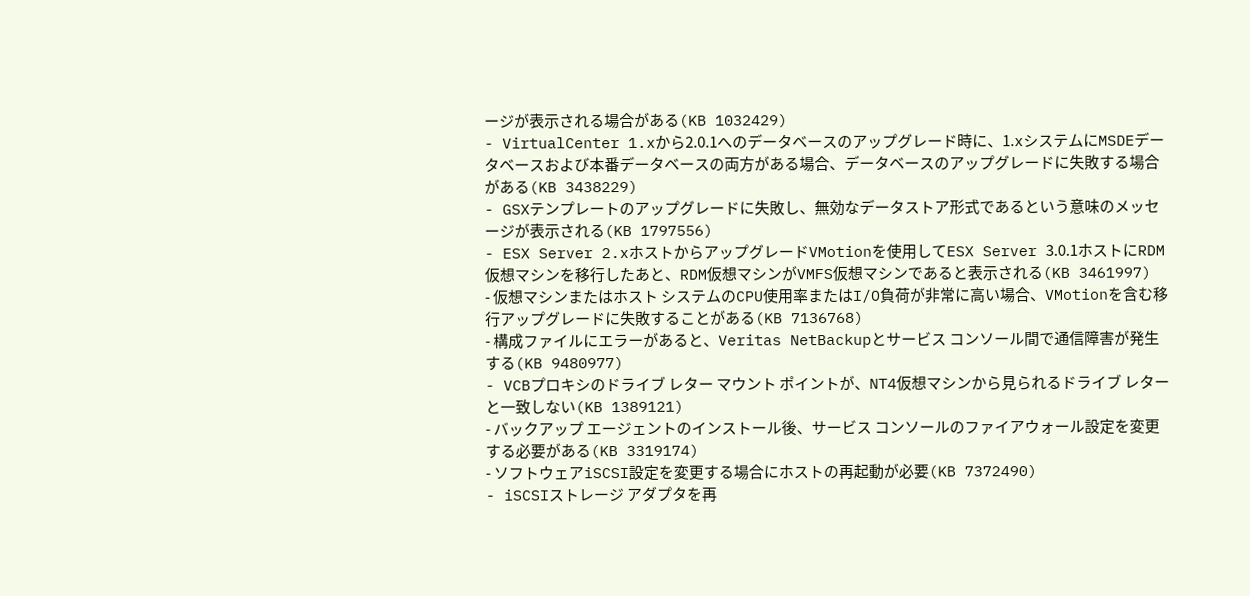ージが表示される場合がある(KB 1032429)
- VirtualCenter 1.xから2.0.1へのデータベースのアップグレード時に、1.xシステムにMSDEデータベースおよび本番データベースの両方がある場合、データベースのアップグレードに失敗する場合がある(KB 3438229)
- GSXテンプレートのアップグレードに失敗し、無効なデータストア形式であるという意味のメッセージが表示される(KB 1797556)
- ESX Server 2.xホストからアップグレードVMotionを使用してESX Server 3.0.1ホストにRDM仮想マシンを移行したあと、RDM仮想マシンがVMFS仮想マシンであると表示される(KB 3461997)
- 仮想マシンまたはホスト システムのCPU使用率またはI/O負荷が非常に高い場合、VMotionを含む移行アップグレードに失敗することがある(KB 7136768)
- 構成ファイルにエラーがあると、Veritas NetBackupとサービス コンソール間で通信障害が発生する(KB 9480977)
- VCBプロキシのドライブ レター マウント ポイントが、NT4仮想マシンから見られるドライブ レターと一致しない(KB 1389121)
- バックアップ エージェントのインストール後、サービス コンソールのファイアウォール設定を変更する必要がある(KB 3319174)
- ソフトウェアiSCSI設定を変更する場合にホストの再起動が必要(KB 7372490)
- iSCSIストレージ アダプタを再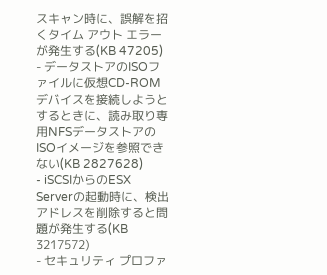スキャン時に、誤解を招くタイム アウト エラーが発生する(KB 47205)
- データストアのISOファイルに仮想CD-ROMデバイスを接続しようとするときに、読み取り専用NFSデータストアのISOイメージを参照できない(KB 2827628)
- iSCSIからのESX Serverの起動時に、検出アドレスを削除すると問題が発生する(KB 3217572)
- セキュリティ プロファ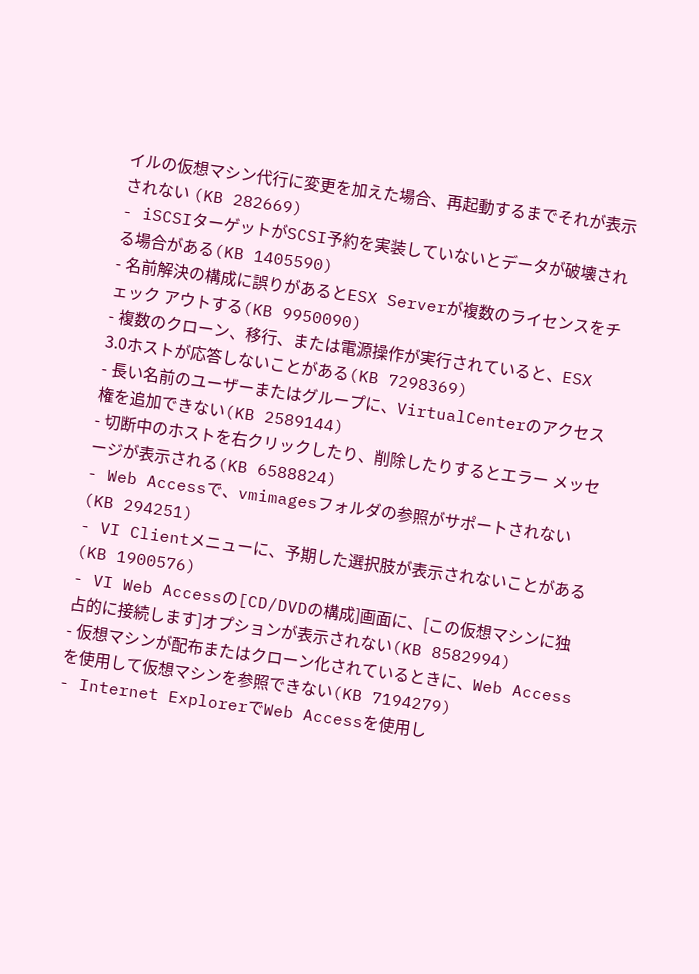イルの仮想マシン代行に変更を加えた場合、再起動するまでそれが表示されない (KB 282669)
- iSCSIターゲットがSCSI予約を実装していないとデータが破壊される場合がある(KB 1405590)
- 名前解決の構成に誤りがあるとESX Serverが複数のライセンスをチェック アウトする(KB 9950090)
- 複数のクローン、移行、または電源操作が実行されていると、ESX 3.0ホストが応答しないことがある(KB 7298369)
- 長い名前のユーザーまたはグループに、VirtualCenterのアクセス権を追加できない(KB 2589144)
- 切断中のホストを右クリックしたり、削除したりするとエラー メッセージが表示される(KB 6588824)
- Web Accessで、vmimagesフォルダの参照がサポートされない(KB 294251)
- VI Clientメニューに、予期した選択肢が表示されないことがある(KB 1900576)
- VI Web Accessの[CD/DVDの構成]画面に、[この仮想マシンに独占的に接続します]オプションが表示されない(KB 8582994)
- 仮想マシンが配布またはクローン化されているときに、Web Accessを使用して仮想マシンを参照できない(KB 7194279)
- Internet ExplorerでWeb Accessを使用し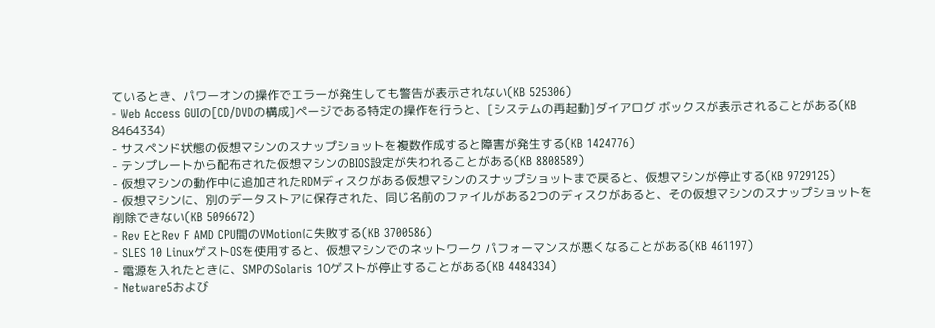ているとき、パワーオンの操作でエラーが発生しても警告が表示されない(KB 525306)
- Web Access GUIの[CD/DVDの構成]ページである特定の操作を行うと、[システムの再起動]ダイアログ ボックスが表示されることがある(KB 8464334)
- サスペンド状態の仮想マシンのスナップショットを複数作成すると障害が発生する(KB 1424776)
- テンプレートから配布された仮想マシンのBIOS設定が失われることがある(KB 8808589)
- 仮想マシンの動作中に追加されたRDMディスクがある仮想マシンのスナップショットまで戻ると、仮想マシンが停止する(KB 9729125)
- 仮想マシンに、別のデータストアに保存された、同じ名前のファイルがある2つのディスクがあると、その仮想マシンのスナップショットを削除できない(KB 5096672)
- Rev EとRev F AMD CPU間のVMotionに失敗する(KB 3700586)
- SLES 10 LinuxゲストOSを使用すると、仮想マシンでのネットワーク パフォーマンスが悪くなることがある(KB 461197)
- 電源を入れたときに、SMPのSolaris 10ゲストが停止することがある(KB 4484334)
- Netware5および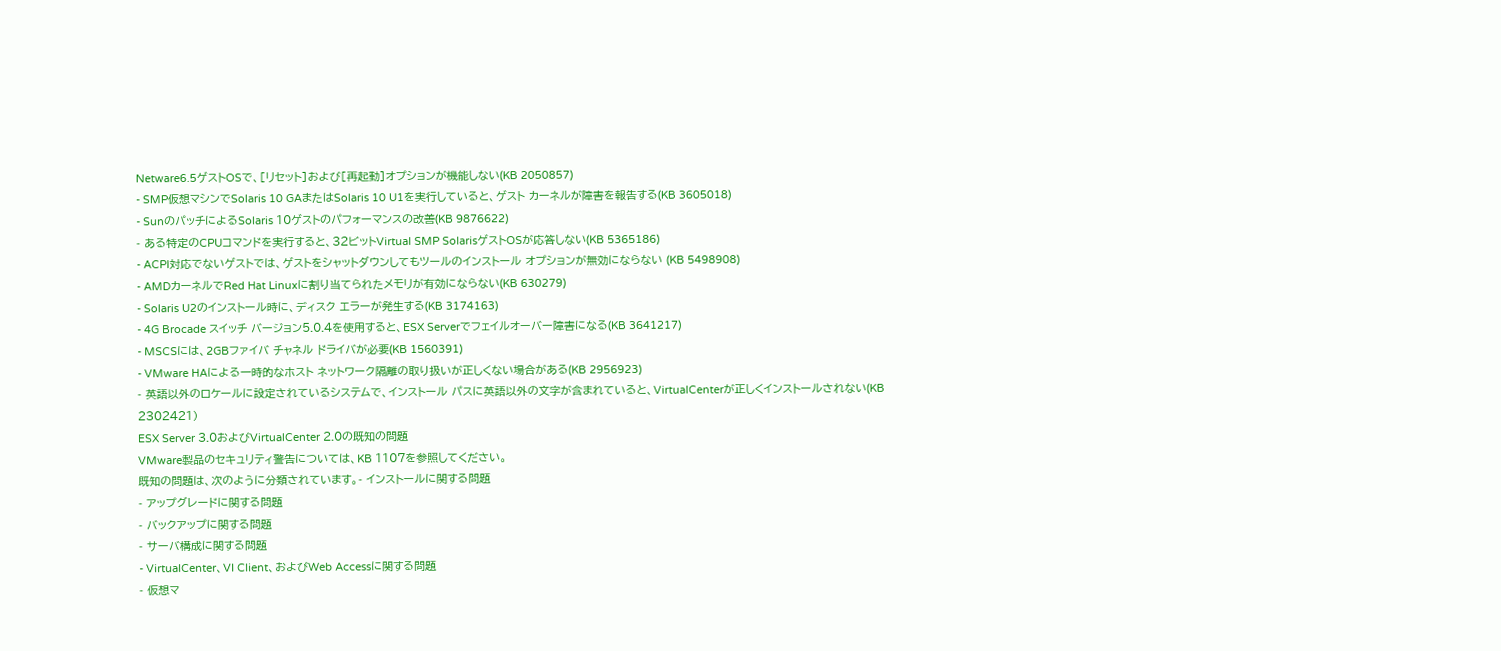Netware6.5ゲストOSで、[リセット]および[再起動]オプションが機能しない(KB 2050857)
- SMP仮想マシンでSolaris 10 GAまたはSolaris 10 U1を実行していると、ゲスト カーネルが障害を報告する(KB 3605018)
- SunのパッチによるSolaris 10ゲストのパフォーマンスの改善(KB 9876622)
- ある特定のCPUコマンドを実行すると、32ビットVirtual SMP SolarisゲストOSが応答しない(KB 5365186)
- ACPI対応でないゲストでは、ゲストをシャットダウンしてもツールのインストール オプションが無効にならない (KB 5498908)
- AMDカーネルでRed Hat Linuxに割り当てられたメモリが有効にならない(KB 630279)
- Solaris U2のインストール時に、ディスク エラーが発生する(KB 3174163)
- 4G Brocade スイッチ バージョン5.0.4を使用すると、ESX Serverでフェイルオーバー障害になる(KB 3641217)
- MSCSには、2GBファイバ チャネル ドライバが必要(KB 1560391)
- VMware HAによる一時的なホスト ネットワーク隔離の取り扱いが正しくない場合がある(KB 2956923)
- 英語以外のロケールに設定されているシステムで、インストール パスに英語以外の文字が含まれていると、VirtualCenterが正しくインストールされない(KB 2302421)
ESX Server 3.0およびVirtualCenter 2.0の既知の問題
VMware製品のセキュリティ警告については、KB 1107を参照してください。
既知の問題は、次のように分類されています。- インストールに関する問題
- アップグレードに関する問題
- バックアップに関する問題
- サーバ構成に関する問題
- VirtualCenter、VI Client、およびWeb Accessに関する問題
- 仮想マ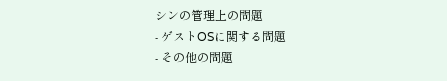シンの管理上の問題
- ゲストOSに関する問題
- その他の問題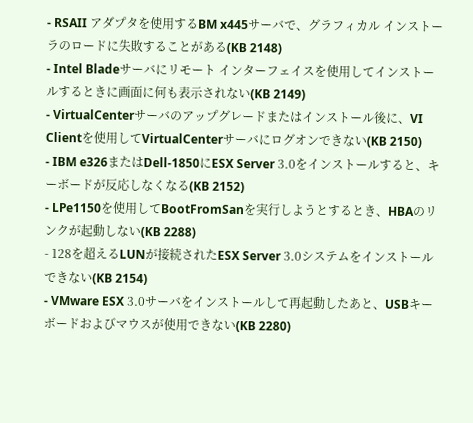- RSAII アダプタを使用するBM x445サーバで、グラフィカル インストーラのロードに失敗することがある(KB 2148)
- Intel Bladeサーバにリモート インターフェイスを使用してインストールするときに画面に何も表示されない(KB 2149)
- VirtualCenterサーバのアップグレードまたはインストール後に、VI Clientを使用してVirtualCenterサーバにログオンできない(KB 2150)
- IBM e326またはDell-1850にESX Server 3.0をインストールすると、キーボードが反応しなくなる(KB 2152)
- LPe1150を使用してBootFromSanを実行しようとするとき、HBAのリンクが起動しない(KB 2288)
- 128を超えるLUNが接続されたESX Server 3.0システムをインストールできない(KB 2154)
- VMware ESX 3.0サーバをインストールして再起動したあと、USBキーボードおよびマウスが使用できない(KB 2280)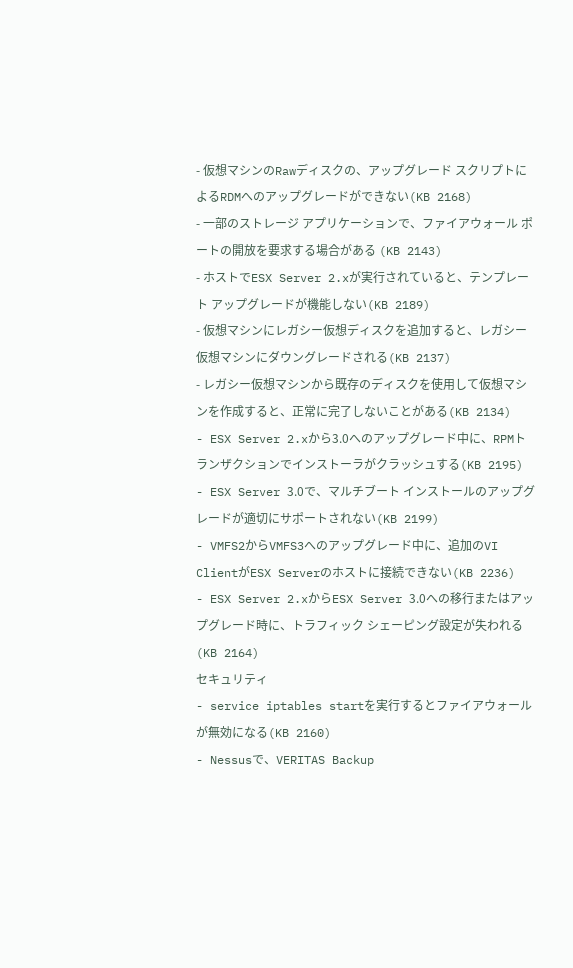- 仮想マシンのRawディスクの、アップグレード スクリプトによるRDMへのアップグレードができない(KB 2168)
- 一部のストレージ アプリケーションで、ファイアウォール ポートの開放を要求する場合がある (KB 2143)
- ホストでESX Server 2.xが実行されていると、テンプレート アップグレードが機能しない(KB 2189)
- 仮想マシンにレガシー仮想ディスクを追加すると、レガシー仮想マシンにダウングレードされる(KB 2137)
- レガシー仮想マシンから既存のディスクを使用して仮想マシンを作成すると、正常に完了しないことがある(KB 2134)
- ESX Server 2.xから3.0へのアップグレード中に、RPMトランザクションでインストーラがクラッシュする(KB 2195)
- ESX Server 3.0で、マルチブート インストールのアップグレードが適切にサポートされない(KB 2199)
- VMFS2からVMFS3へのアップグレード中に、追加のVI ClientがESX Serverのホストに接続できない(KB 2236)
- ESX Server 2.xからESX Server 3.0への移行またはアップグレード時に、トラフィック シェーピング設定が失われる(KB 2164)
セキュリティ
- service iptables startを実行するとファイアウォールが無効になる(KB 2160)
- Nessusで、VERITAS Backup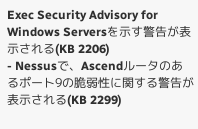Exec Security Advisory for Windows Serversを示す警告が表示される(KB 2206)
- Nessusで、Ascendルータのあるポート9の脆弱性に関する警告が表示される(KB 2299)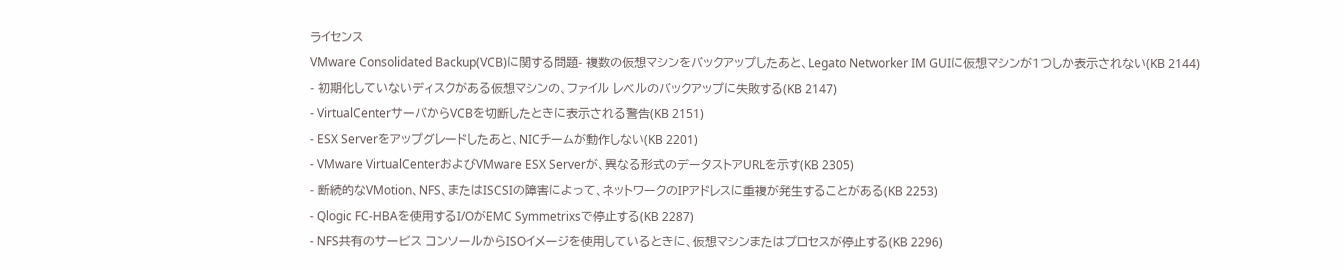ライセンス
VMware Consolidated Backup(VCB)に関する問題- 複数の仮想マシンをバックアップしたあと、Legato Networker IM GUIに仮想マシンが1つしか表示されない(KB 2144)
- 初期化していないディスクがある仮想マシンの、ファイル レベルのバックアップに失敗する(KB 2147)
- VirtualCenterサーバからVCBを切断したときに表示される警告(KB 2151)
- ESX Serverをアップグレードしたあと、NICチームが動作しない(KB 2201)
- VMware VirtualCenterおよびVMware ESX Serverが、異なる形式のデータストアURLを示す(KB 2305)
- 断続的なVMotion、NFS、またはISCSIの障害によって、ネットワークのIPアドレスに重複が発生することがある(KB 2253)
- Qlogic FC-HBAを使用するI/OがEMC Symmetrixsで停止する(KB 2287)
- NFS共有のサービス コンソールからISOイメージを使用しているときに、仮想マシンまたはプロセスが停止する(KB 2296)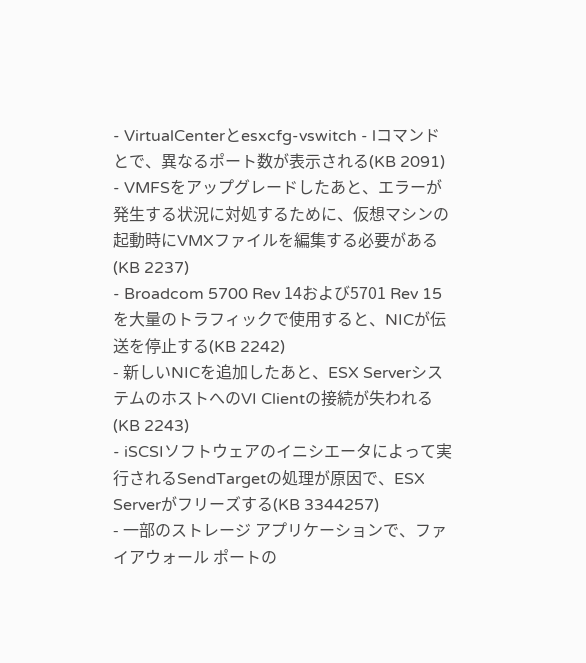- VirtualCenterとesxcfg-vswitch - lコマンドとで、異なるポート数が表示される(KB 2091)
- VMFSをアップグレードしたあと、エラーが発生する状況に対処するために、仮想マシンの起動時にVMXファイルを編集する必要がある (KB 2237)
- Broadcom 5700 Rev 14および5701 Rev 15を大量のトラフィックで使用すると、NICが伝送を停止する(KB 2242)
- 新しいNICを追加したあと、ESX ServerシステムのホストへのVI Clientの接続が失われる(KB 2243)
- iSCSIソフトウェアのイニシエータによって実行されるSendTargetの処理が原因で、ESX Serverがフリーズする(KB 3344257)
- 一部のストレージ アプリケーションで、ファイアウォール ポートの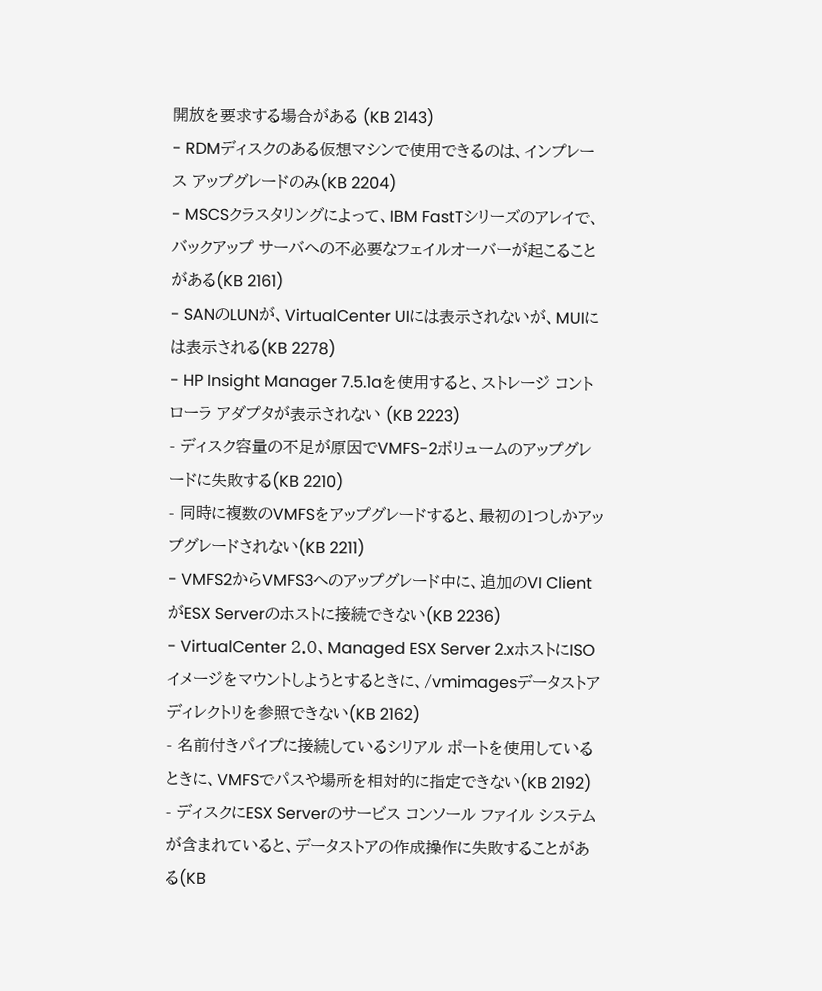開放を要求する場合がある (KB 2143)
- RDMディスクのある仮想マシンで使用できるのは、インプレース アップグレードのみ(KB 2204)
- MSCSクラスタリングによって、IBM FastTシリーズのアレイで、バックアップ サーバへの不必要なフェイルオーバーが起こることがある(KB 2161)
- SANのLUNが、VirtualCenter UIには表示されないが、MUIには表示される(KB 2278)
- HP Insight Manager 7.5.1aを使用すると、ストレージ コントローラ アダプタが表示されない (KB 2223)
- ディスク容量の不足が原因でVMFS-2ボリュームのアップグレードに失敗する(KB 2210)
- 同時に複数のVMFSをアップグレードすると、最初の1つしかアップグレードされない(KB 2211)
- VMFS2からVMFS3へのアップグレード中に、追加のVI ClientがESX Serverのホストに接続できない(KB 2236)
- VirtualCenter 2.0、Managed ESX Server 2.xホストにISOイメージをマウントしようとするときに、/vmimagesデータストア ディレクトリを参照できない(KB 2162)
- 名前付きパイプに接続しているシリアル ポートを使用しているときに、VMFSでパスや場所を相対的に指定できない(KB 2192)
- ディスクにESX Serverのサービス コンソール ファイル システムが含まれていると、データストアの作成操作に失敗することがある(KB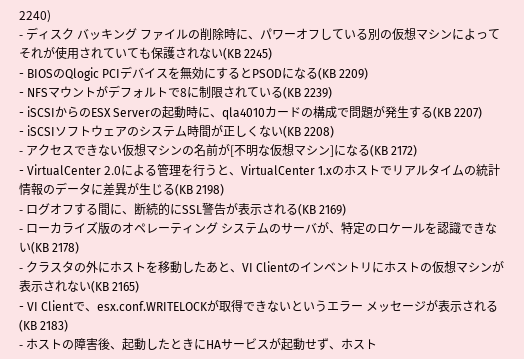2240)
- ディスク バッキング ファイルの削除時に、パワーオフしている別の仮想マシンによってそれが使用されていても保護されない(KB 2245)
- BIOSのQlogic PCIデバイスを無効にするとPSODになる(KB 2209)
- NFSマウントがデフォルトで8に制限されている(KB 2239)
- iSCSIからのESX Serverの起動時に、qla4010カードの構成で問題が発生する(KB 2207)
- iSCSIソフトウェアのシステム時間が正しくない(KB 2208)
- アクセスできない仮想マシンの名前が[不明な仮想マシン]になる(KB 2172)
- VirtualCenter 2.0による管理を行うと、VirtualCenter 1.xのホストでリアルタイムの統計情報のデータに差異が生じる(KB 2198)
- ログオフする間に、断続的にSSL警告が表示される(KB 2169)
- ローカライズ版のオペレーティング システムのサーバが、特定のロケールを認識できない(KB 2178)
- クラスタの外にホストを移動したあと、VI Clientのインベントリにホストの仮想マシンが表示されない(KB 2165)
- VI Clientで、esx.conf.WRITELOCKが取得できないというエラー メッセージが表示される(KB 2183)
- ホストの障害後、起動したときにHAサービスが起動せず、ホスト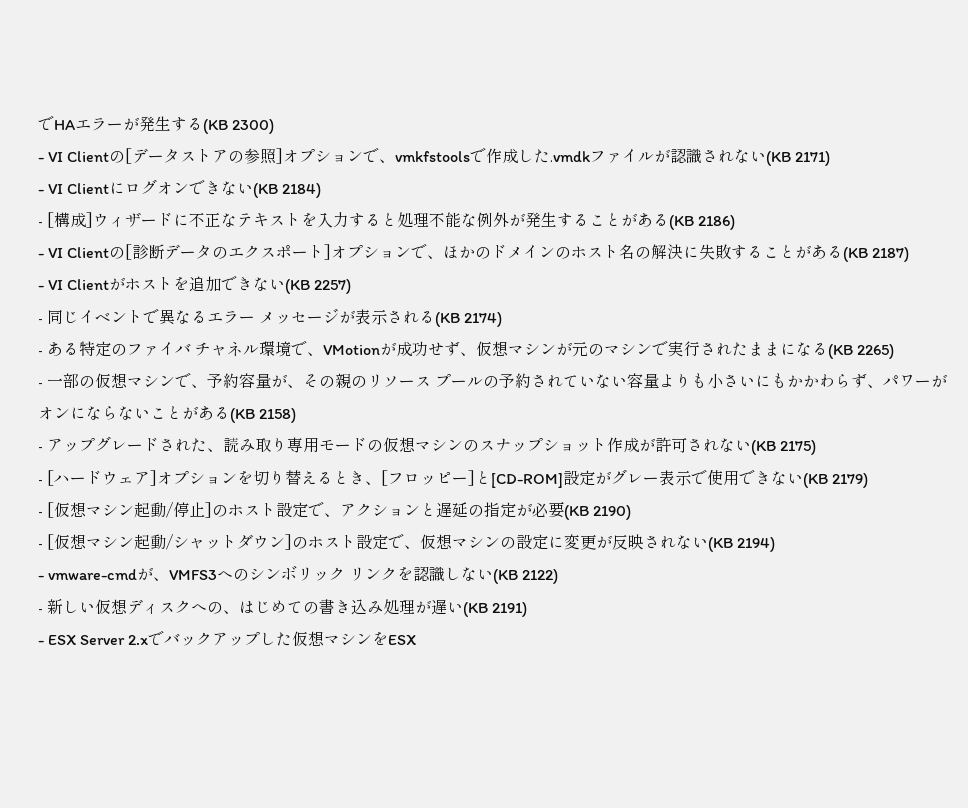でHAエラーが発生する(KB 2300)
- VI Clientの[データストアの参照]オプションで、vmkfstoolsで作成した.vmdkファイルが認識されない(KB 2171)
- VI Clientにログオンできない(KB 2184)
- [構成]ウィザードに不正なテキストを入力すると処理不能な例外が発生することがある(KB 2186)
- VI Clientの[診断データのエクスポート]オプションで、ほかのドメインのホスト名の解決に失敗することがある(KB 2187)
- VI Clientがホストを追加できない(KB 2257)
- 同じイベントで異なるエラー メッセージが表示される(KB 2174)
- ある特定のファイバ チャネル環境で、VMotionが成功せず、仮想マシンが元のマシンで実行されたままになる(KB 2265)
- 一部の仮想マシンで、予約容量が、その親のリソース プールの予約されていない容量よりも小さいにもかかわらず、パワーがオンにならないことがある(KB 2158)
- アップグレードされた、読み取り専用モードの仮想マシンのスナップショット作成が許可されない(KB 2175)
- [ハードウェア]オプションを切り替えるとき、[フロッピー]と[CD-ROM]設定がグレー表示で使用できない(KB 2179)
- [仮想マシン起動/停止]のホスト設定で、アクションと遅延の指定が必要(KB 2190)
- [仮想マシン起動/シャットダウン]のホスト設定で、仮想マシンの設定に変更が反映されない(KB 2194)
- vmware-cmdが、VMFS3へのシンボリック リンクを認識しない(KB 2122)
- 新しい仮想ディスクへの、はじめての書き込み処理が遅い(KB 2191)
- ESX Server 2.xでバックアップした仮想マシンをESX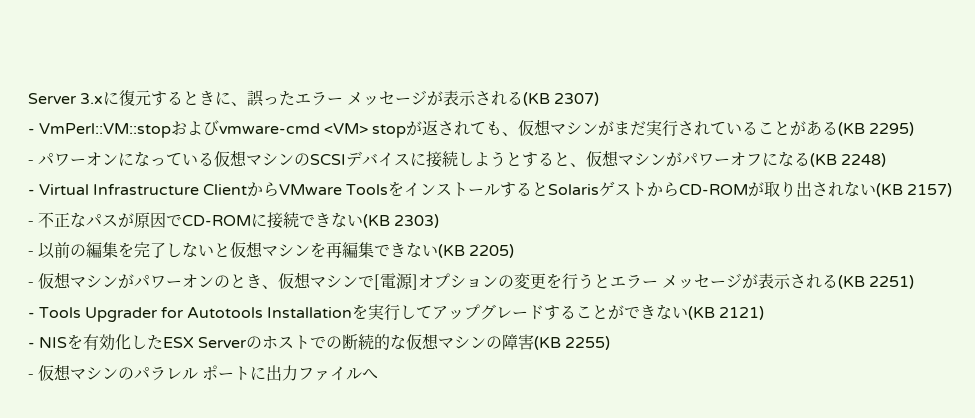Server 3.xに復元するときに、誤ったエラー メッセージが表示される(KB 2307)
- VmPerl::VM::stopおよびvmware-cmd <VM> stopが返されても、仮想マシンがまだ実行されていることがある(KB 2295)
- パワーオンになっている仮想マシンのSCSIデバイスに接続しようとすると、仮想マシンがパワーオフになる(KB 2248)
- Virtual Infrastructure ClientからVMware ToolsをインストールするとSolarisゲストからCD-ROMが取り出されない(KB 2157)
- 不正なパスが原因でCD-ROMに接続できない(KB 2303)
- 以前の編集を完了しないと仮想マシンを再編集できない(KB 2205)
- 仮想マシンがパワーオンのとき、仮想マシンで[電源]オプションの変更を行うとエラー メッセージが表示される(KB 2251)
- Tools Upgrader for Autotools Installationを実行してアップグレードすることができない(KB 2121)
- NISを有効化したESX Serverのホストでの断続的な仮想マシンの障害(KB 2255)
- 仮想マシンのパラレル ポートに出力ファイルへ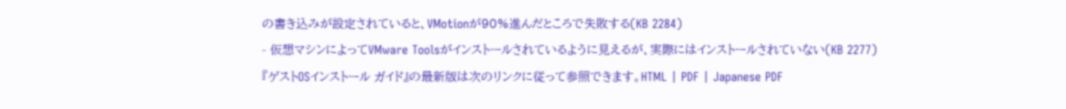の書き込みが設定されていると、VMotionが90%進んだところで失敗する(KB 2284)
- 仮想マシンによってVMware Toolsがインストールされているように見えるが、実際にはインストールされていない(KB 2277)
『ゲストOSインストール ガイド』の最新版は次のリンクに従って参照できます。HTML | PDF | Japanese PDF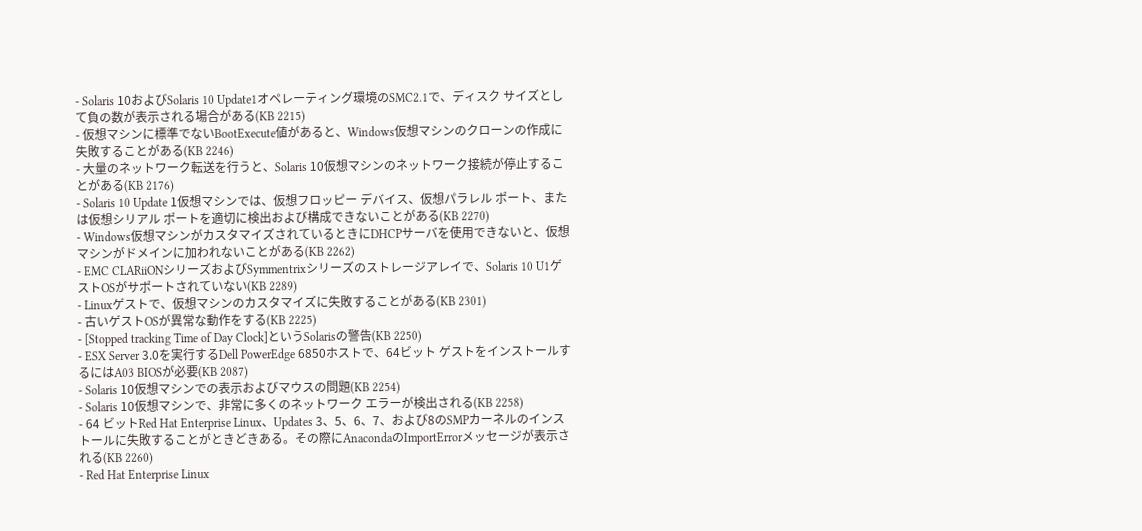- Solaris 10およびSolaris 10 Update1オペレーティング環境のSMC2.1で、ディスク サイズとして負の数が表示される場合がある(KB 2215)
- 仮想マシンに標準でないBootExecute値があると、Windows仮想マシンのクローンの作成に失敗することがある(KB 2246)
- 大量のネットワーク転送を行うと、Solaris 10仮想マシンのネットワーク接続が停止することがある(KB 2176)
- Solaris 10 Update 1仮想マシンでは、仮想フロッピー デバイス、仮想パラレル ポート、または仮想シリアル ポートを適切に検出および構成できないことがある(KB 2270)
- Windows仮想マシンがカスタマイズされているときにDHCPサーバを使用できないと、仮想マシンがドメインに加われないことがある(KB 2262)
- EMC CLARiiONシリーズおよびSymmentrixシリーズのストレージアレイで、Solaris 10 U1ゲストOSがサポートされていない(KB 2289)
- Linuxゲストで、仮想マシンのカスタマイズに失敗することがある(KB 2301)
- 古いゲストOSが異常な動作をする(KB 2225)
- [Stopped tracking Time of Day Clock]というSolarisの警告(KB 2250)
- ESX Server 3.0を実行するDell PowerEdge 6850ホストで、64ビット ゲストをインストールするにはA03 BIOSが必要(KB 2087)
- Solaris 10仮想マシンでの表示およびマウスの問題(KB 2254)
- Solaris 10仮想マシンで、非常に多くのネットワーク エラーが検出される(KB 2258)
- 64 ビットRed Hat Enterprise Linux、Updates 3、5、6、7、および8のSMPカーネルのインストールに失敗することがときどきある。その際にAnacondaのImportErrorメッセージが表示される(KB 2260)
- Red Hat Enterprise Linux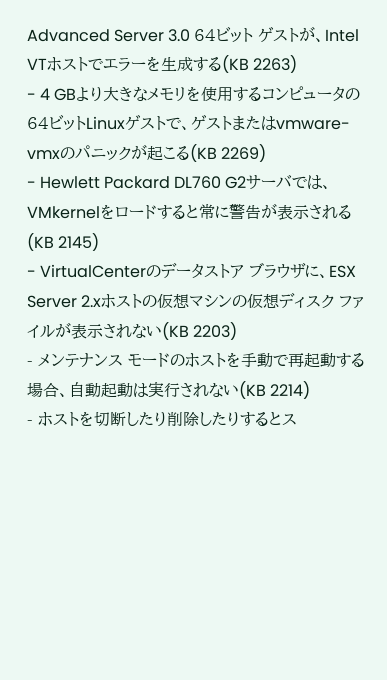Advanced Server 3.0 64ビット ゲストが、Intel VTホストでエラーを生成する(KB 2263)
- 4 GBより大きなメモリを使用するコンピュータの64ビットLinuxゲストで、ゲストまたはvmware-vmxのパニックが起こる(KB 2269)
- Hewlett Packard DL760 G2サーバでは、VMkernelをロードすると常に警告が表示される(KB 2145)
- VirtualCenterのデータストア ブラウザに、ESX Server 2.xホストの仮想マシンの仮想ディスク ファイルが表示されない(KB 2203)
- メンテナンス モードのホストを手動で再起動する場合、自動起動は実行されない(KB 2214)
- ホストを切断したり削除したりするとス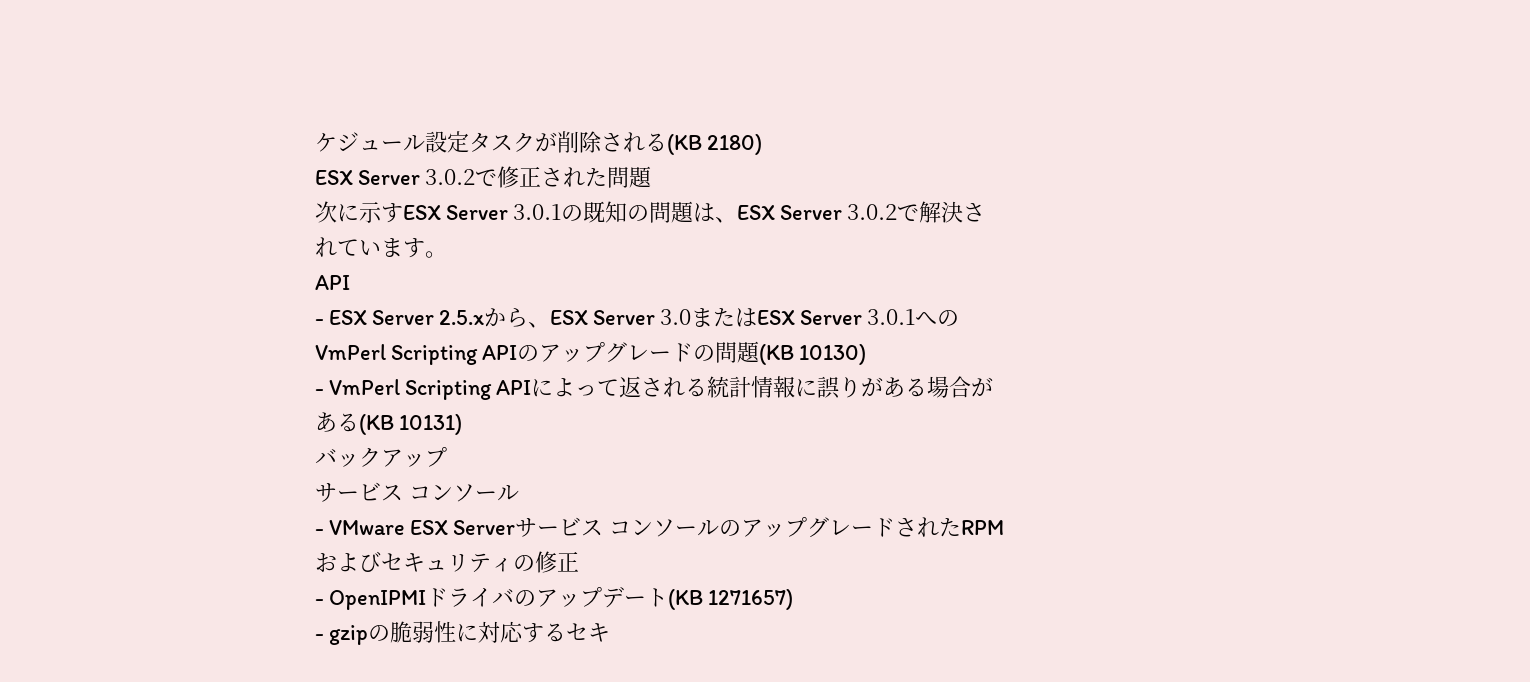ケジュール設定タスクが削除される(KB 2180)
ESX Server 3.0.2で修正された問題
次に示すESX Server 3.0.1の既知の問題は、ESX Server 3.0.2で解決されています。
API
- ESX Server 2.5.xから、ESX Server 3.0またはESX Server 3.0.1へのVmPerl Scripting APIのアップグレードの問題(KB 10130)
- VmPerl Scripting APIによって返される統計情報に誤りがある場合がある(KB 10131)
バックアップ
サービス コンソール
- VMware ESX Serverサービス コンソールのアップグレードされたRPMおよびセキュリティの修正
- OpenIPMIドライバのアップデート(KB 1271657)
- gzipの脆弱性に対応するセキ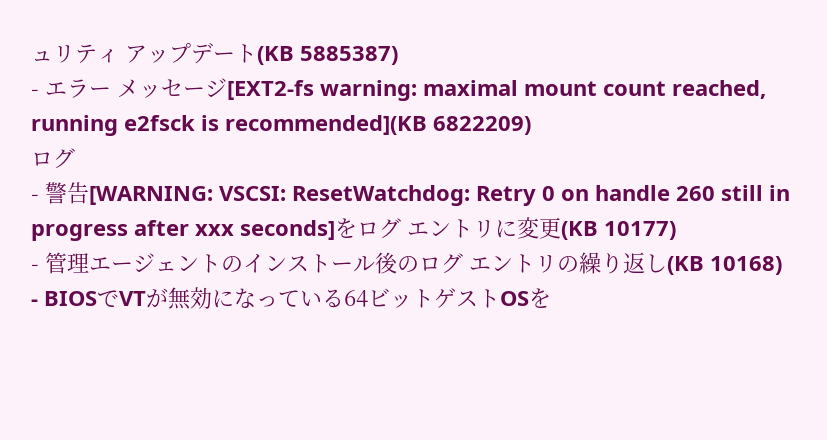ュリティ アップデート(KB 5885387)
- エラー メッセージ[EXT2-fs warning: maximal mount count reached, running e2fsck is recommended](KB 6822209)
ログ
- 警告[WARNING: VSCSI: ResetWatchdog: Retry 0 on handle 260 still in progress after xxx seconds]をログ エントリに変更(KB 10177)
- 管理エージェントのインストール後のログ エントリの繰り返し(KB 10168)
- BIOSでVTが無効になっている64ビットゲストOSを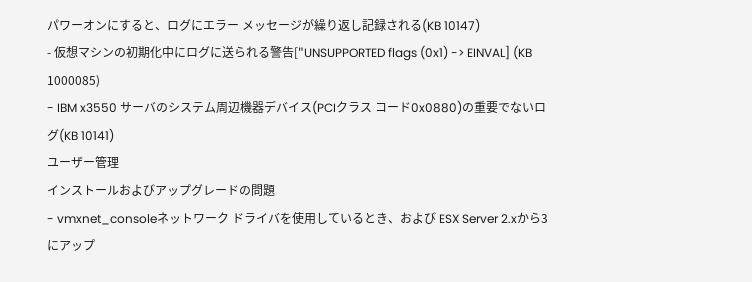パワーオンにすると、ログにエラー メッセージが繰り返し記録される(KB 10147)
- 仮想マシンの初期化中にログに送られる警告["UNSUPPORTED flags (0x1) -> EINVAL] (KB 1000085)
- IBM x3550 サーバのシステム周辺機器デバイス(PCIクラス コード0x0880)の重要でないログ(KB 10141)
ユーザー管理
インストールおよびアップグレードの問題
- vmxnet_consoleネットワーク ドライバを使用しているとき、および ESX Server 2.xから3にアップ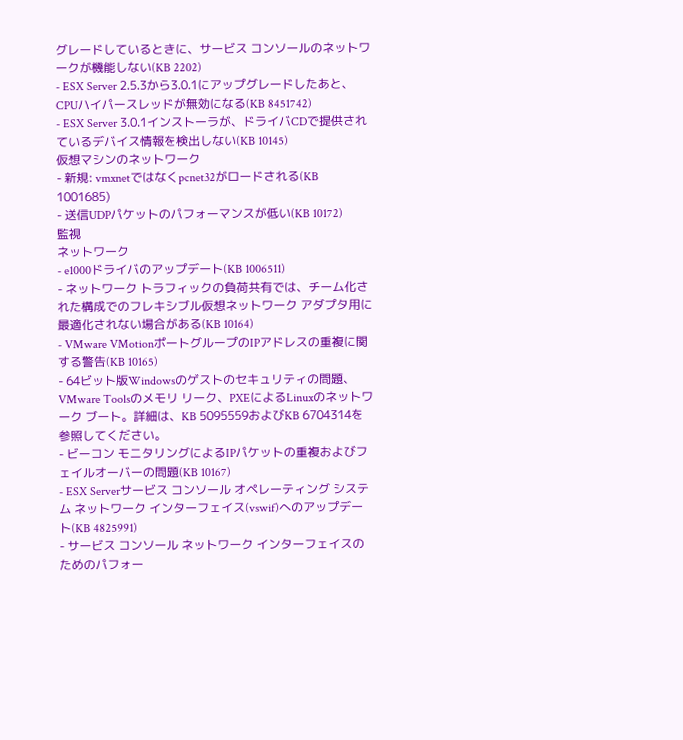グレードしているときに、サービス コンソールのネットワークが機能しない(KB 2202)
- ESX Server 2.5.3から3.0.1にアップグレードしたあと、CPUハイパースレッドが無効になる(KB 8451742)
- ESX Server 3.0.1インストーラが、ドライバCDで提供されているデバイス情報を検出しない(KB 10145)
仮想マシンのネットワーク
- 新規: vmxnetではなくpcnet32がロードされる(KB 1001685)
- 送信UDPパケットのパフォーマンスが低い(KB 10172)
監視
ネットワーク
- e1000ドライバのアップデート(KB 1006511)
- ネットワーク トラフィックの負荷共有では、チーム化された構成でのフレキシブル仮想ネットワーク アダプタ用に最適化されない場合がある(KB 10164)
- VMware VMotionポートグループのIPアドレスの重複に関する警告(KB 10165)
- 64ビット版Windowsのゲストのセキュリティの問題、VMware Toolsのメモリ リーク、PXEによるLinuxのネットワーク ブート。詳細は、KB 5095559およびKB 6704314を参照してください。
- ビーコン モニタリングによるIPパケットの重複およびフェイルオーバーの問題(KB 10167)
- ESX Serverサービス コンソール オペレーティング システム ネットワーク インターフェイス(vswif)へのアップデート(KB 4825991)
- サービス コンソール ネットワーク インターフェイスのためのパフォー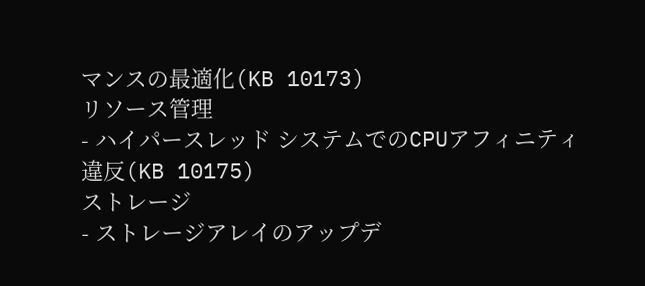マンスの最適化(KB 10173)
リソース管理
- ハイパースレッド システムでのCPUアフィニティ違反(KB 10175)
ストレージ
- ストレージアレイのアップデ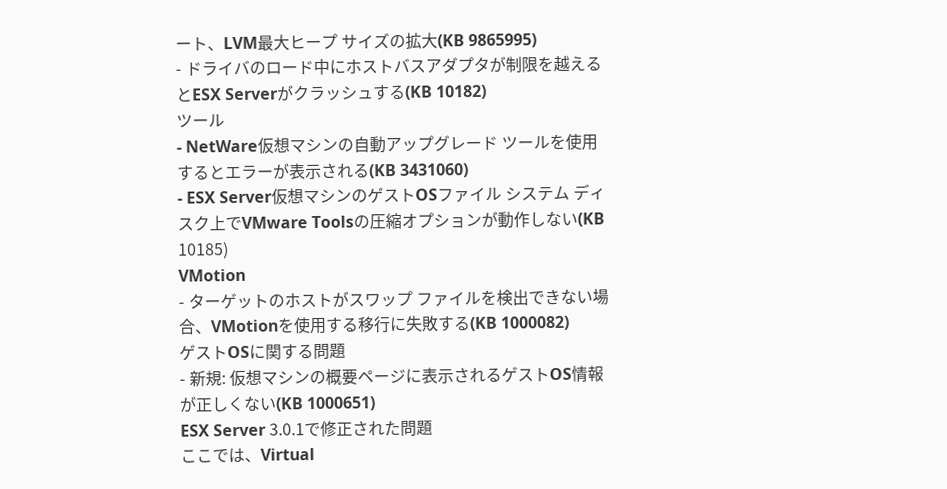ート、LVM最大ヒープ サイズの拡大(KB 9865995)
- ドライバのロード中にホストバスアダプタが制限を越えるとESX Serverがクラッシュする(KB 10182)
ツール
- NetWare仮想マシンの自動アップグレード ツールを使用するとエラーが表示される(KB 3431060)
- ESX Server仮想マシンのゲストOSファイル システム ディスク上でVMware Toolsの圧縮オプションが動作しない(KB 10185)
VMotion
- ターゲットのホストがスワップ ファイルを検出できない場合、VMotionを使用する移行に失敗する(KB 1000082)
ゲストOSに関する問題
- 新規: 仮想マシンの概要ページに表示されるゲストOS情報が正しくない(KB 1000651)
ESX Server 3.0.1で修正された問題
ここでは、Virtual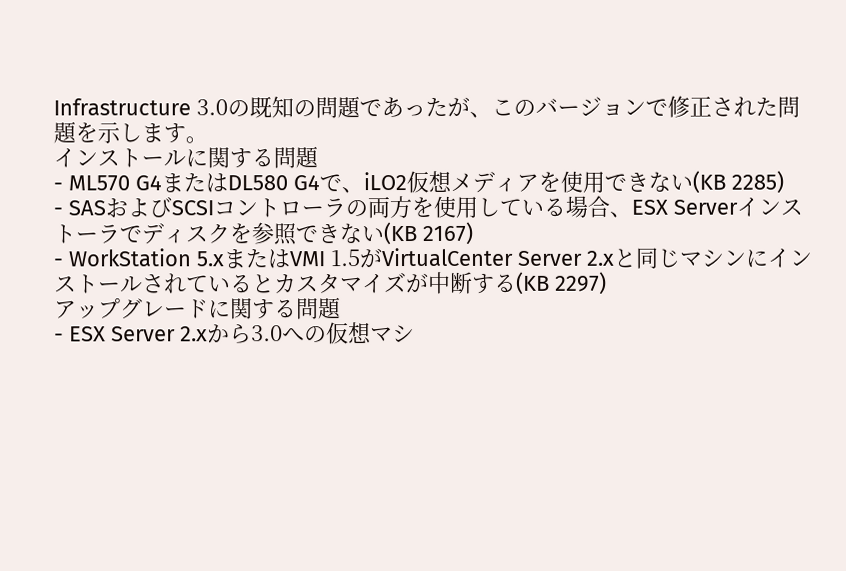Infrastructure 3.0の既知の問題であったが、このバージョンで修正された問題を示します。
インストールに関する問題
- ML570 G4またはDL580 G4で、iLO2仮想メディアを使用できない(KB 2285)
- SASおよびSCSIコントローラの両方を使用している場合、ESX Serverインストーラでディスクを参照できない(KB 2167)
- WorkStation 5.xまたはVMI 1.5がVirtualCenter Server 2.xと同じマシンにインストールされているとカスタマイズが中断する(KB 2297)
アップグレードに関する問題
- ESX Server 2.xから3.0への仮想マシ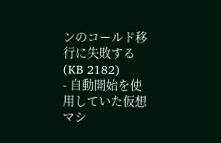ンのコールド移行に失敗する(KB 2182)
- 自動開始を使用していた仮想マシ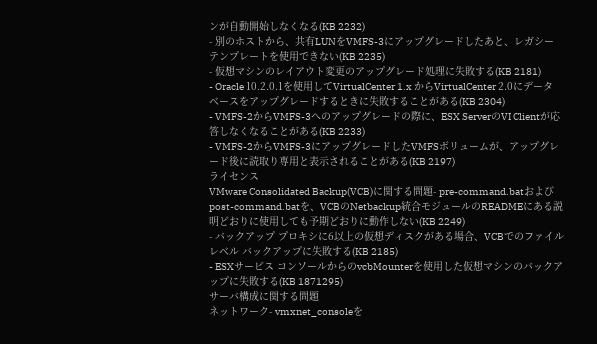ンが自動開始しなくなる(KB 2232)
- 別のホストから、共有LUNをVMFS-3にアップグレードしたあと、レガシー テンプレートを使用できない(KB 2235)
- 仮想マシンのレイアウト変更のアップグレード処理に失敗する(KB 2181)
- Oracle 10.2.0.1を使用してVirtualCenter 1.x からVirtualCenter 2.0にデータベースをアップグレードするときに失敗することがある(KB 2304)
- VMFS-2からVMFS-3へのアップグレードの際に、ESX ServerのVI Clientが応答しなくなることがある(KB 2233)
- VMFS-2からVMFS-3にアップグレードしたVMFSボリュームが、アップグレード後に読取り専用と表示されることがある(KB 2197)
ライセンス
VMware Consolidated Backup(VCB)に関する問題- pre-command.batおよびpost-command.batを、VCBのNetbackup統合モジュールのREADMEにある説明どおりに使用しても予期どおりに動作しない(KB 2249)
- バックアップ プロキシに6以上の仮想ディスクがある場合、VCBでのファイル レベル バックアップに失敗する(KB 2185)
- ESXサービス コンソールからのvcbMounterを使用した仮想マシンのバックアップに失敗する(KB 1871295)
サーバ構成に関する問題
ネットワーク- vmxnet_consoleを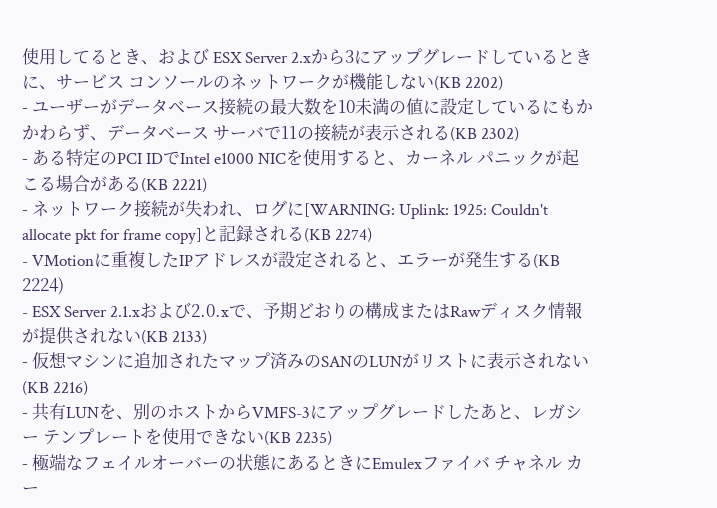使用してるとき、および ESX Server 2.xから3にアップグレードしているときに、サービス コンソールのネットワークが機能しない(KB 2202)
- ユーザーがデータベース接続の最大数を10未満の値に設定しているにもかかわらず、データベース サーバで11の接続が表示される(KB 2302)
- ある特定のPCI IDでIntel e1000 NICを使用すると、カーネル パニックが起こる場合がある(KB 2221)
- ネットワーク接続が失われ、ログに[WARNING: Uplink: 1925: Couldn't allocate pkt for frame copy]と記録される(KB 2274)
- VMotionに重複したIPアドレスが設定されると、エラーが発生する(KB 2224)
- ESX Server 2.1.xおよび2.0.xで、予期どおりの構成またはRawディスク情報が提供されない(KB 2133)
- 仮想マシンに追加されたマップ済みのSANのLUNがリストに表示されない(KB 2216)
- 共有LUNを、別のホストからVMFS-3にアップグレードしたあと、レガシー テンプレートを使用できない(KB 2235)
- 極端なフェイルオーバーの状態にあるときにEmulexファイバ チャネル カー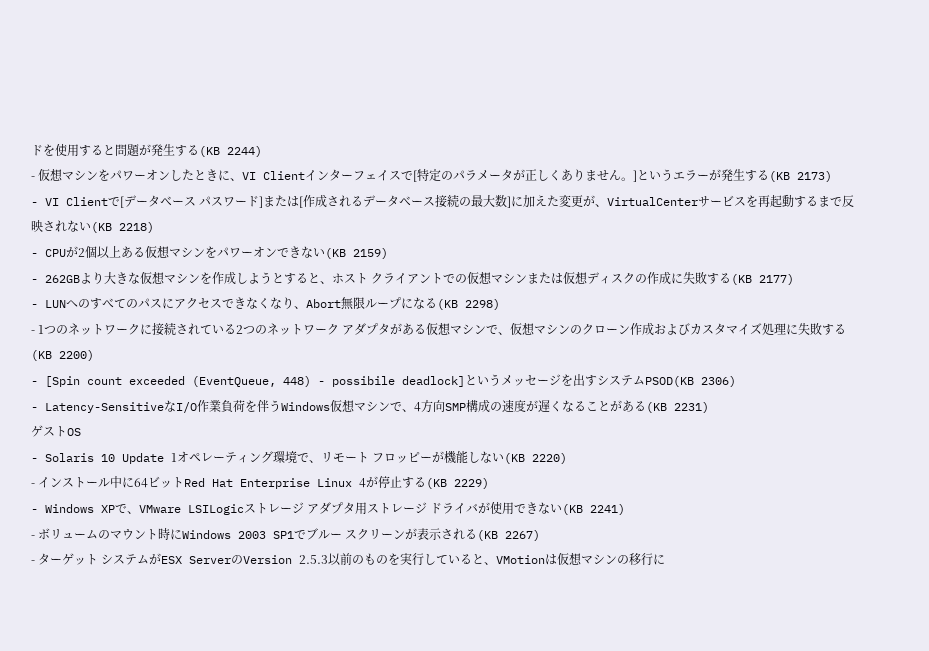ドを使用すると問題が発生する(KB 2244)
- 仮想マシンをパワーオンしたときに、VI Clientインターフェイスで[特定のパラメータが正しくありません。]というエラーが発生する(KB 2173)
- VI Clientで[データベース パスワード]または[作成されるデータベース接続の最大数]に加えた変更が、VirtualCenterサービスを再起動するまで反映されない(KB 2218)
- CPUが2個以上ある仮想マシンをパワーオンできない(KB 2159)
- 262GBより大きな仮想マシンを作成しようとすると、ホスト クライアントでの仮想マシンまたは仮想ディスクの作成に失敗する(KB 2177)
- LUNへのすべてのパスにアクセスできなくなり、Abort無限ループになる(KB 2298)
- 1つのネットワークに接続されている2つのネットワーク アダプタがある仮想マシンで、仮想マシンのクローン作成およびカスタマイズ処理に失敗する(KB 2200)
- [Spin count exceeded (EventQueue, 448) - possibile deadlock]というメッセージを出すシステムPSOD(KB 2306)
- Latency-SensitiveなI/O作業負荷を伴うWindows仮想マシンで、4方向SMP構成の速度が遅くなることがある(KB 2231)
ゲストOS
- Solaris 10 Update 1オペレーティング環境で、リモート フロッピーが機能しない(KB 2220)
- インストール中に64ビットRed Hat Enterprise Linux 4が停止する(KB 2229)
- Windows XPで、VMware LSILogicストレージ アダプタ用ストレージ ドライバが使用できない(KB 2241)
- ボリュームのマウント時にWindows 2003 SP1でブルー スクリーンが表示される(KB 2267)
- ターゲット システムがESX ServerのVersion 2.5.3以前のものを実行していると、VMotionは仮想マシンの移行に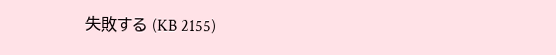失敗する (KB 2155)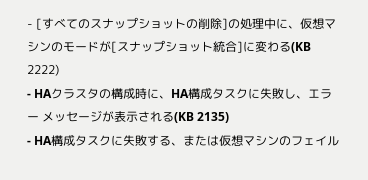- [すべてのスナップショットの削除]の処理中に、仮想マシンのモードが[スナップショット統合]に変わる(KB 2222)
- HAクラスタの構成時に、HA構成タスクに失敗し、エラー メッセージが表示される(KB 2135)
- HA構成タスクに失敗する、または仮想マシンのフェイル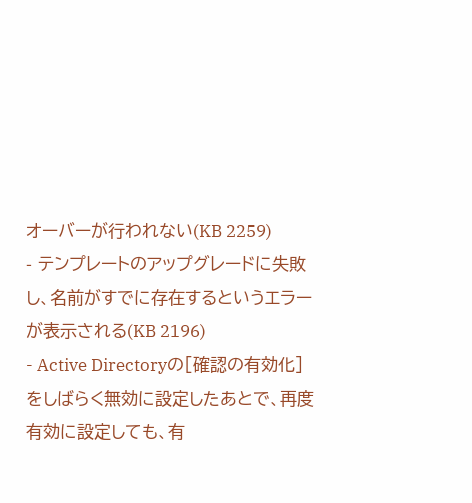オーバーが行われない(KB 2259)
- テンプレートのアップグレードに失敗し、名前がすでに存在するというエラーが表示される(KB 2196)
- Active Directoryの[確認の有効化]をしばらく無効に設定したあとで、再度有効に設定しても、有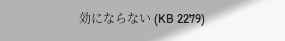効にならない (KB 2279)